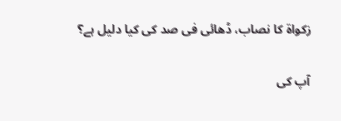زکواۃ کا نصاب، ڈھائی فی صد کی کیا دلیل ہے؟

آپ کی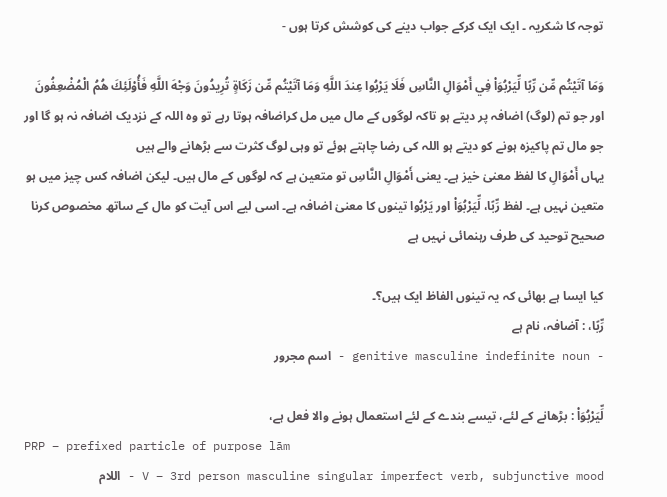توجہ کا شکریہ ۔ ایک ایک کرکے جواب دینے کی کوشش کرتا ہوں -

وَمَا آتَيْتُم مِّن رِّبًا لِّيَرْبُوَاْ فِي أَمْوَالِ النَّاسِ فَلَا يَرْبُوا عِندَ اللَّهِ وَمَا آتَيْتُم مِّن زَكَاةٍ تُرِيدُونَ وَجْهَ اللَّهِ فَأُوْلَئِكَ هُمُ الْمُضْعِفُونَ
اور جو تم (لوگ) اضافہ پر دیتے ہو تاکہ لوگوں کے مال میں مل کراضافہ ہوتا رہے تو وہ اللہ کے نزدیک اضافہ نہ ہو گا اور جو مال تم پاکیزہ ہونے کو دیتے ہو اللہ کی رضا چاہتے ہوئے تو وہی لوگ کثرت سے بڑھانے والے ہیں
یہاں أَمْوَالِ کا لفظ معنیٰ خیز ہے۔ یعنی أَمْوَالِ النَّاسِ تو متعین ہے کہ لوگوں کے مال ہیں۔ لیکن اضافہ کس چیز میں ہو متعین نہیں ہے۔ لفظ رِّبًا، لِّيَرْبُوَاْ اور يَرْبُوا تینوں کا معنیٰ اضافہ ہے۔ اسی لیے اس آیت کو مال کے ساتھ مخصوص کرنا صحیح توحید کی طرف رہنمائی نہیں ہے

کیا ایسا ہے بھائی کہ یہ تینوں الفاظ ایک ہیں؟۔
رِّبًا، : آضافہ، نام ہے
- genitive masculine indefinite noun - اسم مجرور

لِّيَرْبُوَاْ : بڑھانے کے لئے، تیسے بندے کے لئے استعمال ہونے والا فعل ہے،
PRP – prefixed particle of purpose lām
V – 3rd person masculine singular imperfect verb, subjunctive mood - اللام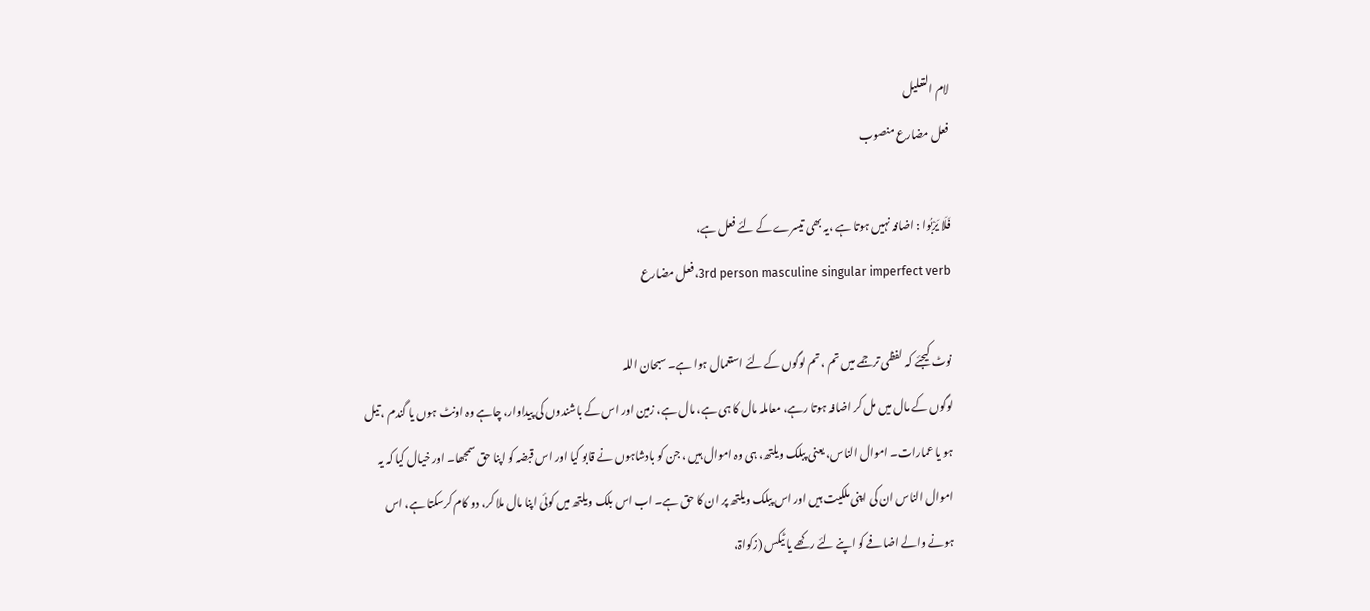لام التعليل
فعل مضارع منصوب

فَلَا يَرْبُوا : اضافہ نہیں ہوتا ہے ،یہ بھی تیسرے کے لئے فعل ہے،
3rd person masculine singular imperfect verb، فعل مضارع

نوٹ کیجئے کہ لفظی ترجمے میں تم ، تم لوگوں کے لئے استعمال ہوا ہے۔ سبحان اللہ
لوگوں کے مال میں مل کر اضافہ ہوتا رہے، معاملہ مال کا ہی ہے، مال ہے، زمین اور اس کے باشندوں کی پیداوار، چاہے وہ اونٹ ہوں یا گندم ، تیل ہو یا عمارات۔ اموال الناس، یعنی پبلک ویلتھ، ہی وہ اموال ہیں ، جن کو بادشاہوں نے قابو کیا اور اس قبضہ کو اپنا حق سمجھا۔ اور خیال کیا کہ یہ اموال الناس ان کی اپنی ملکیت ہیں اور اس پبلک ویلتھ پر ان کا حق ہے۔ اب اس بلک ویلتھ میں کوئی اپنا مال ملا کر، دو کام کرسکتا ہے، اس ہونے والے اضافے کو اپنے لئے رکھے یا ٹیکس (زکواۃ،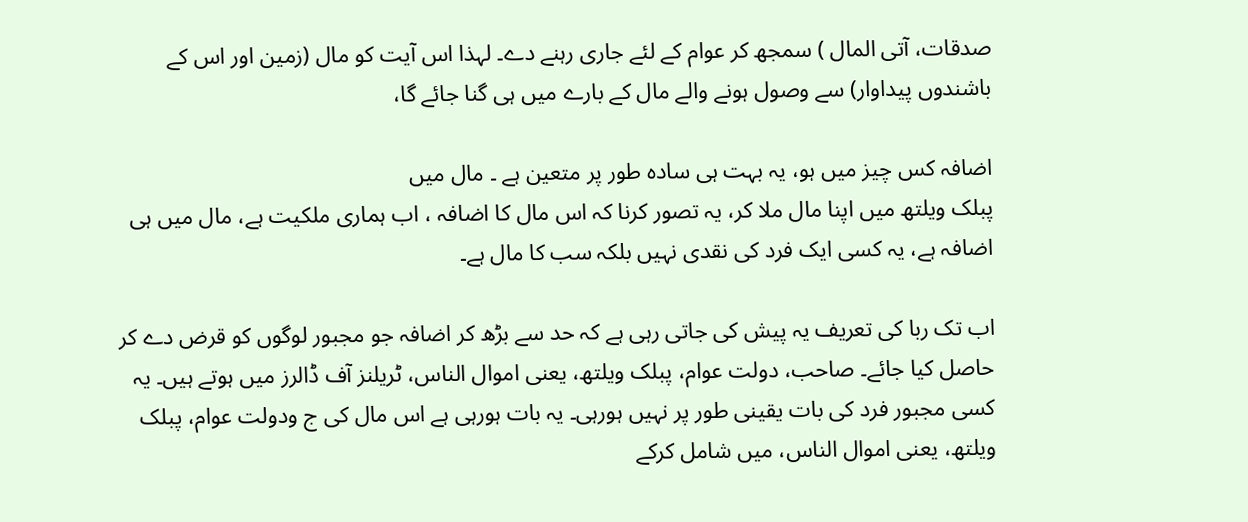صدقات، آتی المال ) سمجھ کر عوام کے لئے جاری رہنے دے۔ لہذا اس آیت کو مال (زمین اور اس کے باشندوں پیداوار) سے وصول ہونے والے مال کے بارے میں ہی گنا جائے گا،

اضافہ کس چیز میں ہو، یہ بہت ہی سادہ طور پر متعین ہے ۔ مال میں
پبلک ویلتھ میں اپنا مال ملا کر، یہ تصور کرنا کہ اس مال کا اضافہ ، اب ہماری ملکیت ہے، مال میں ہی اضافہ ہے، یہ کسی ایک فرد کی نقدی نہیں بلکہ سب کا مال ہے۔

اب تک ربا کی تعریف یہ پیش کی جاتی رہی ہے کہ حد سے بڑھ کر اضافہ جو مجبور لوگوں کو قرض دے کر حاصل کیا جائے۔ صاحب، دولت عوام، پبلک ویلتھ، یعنی اموال الناس، ٹریلنز آف ڈالرز میں ہوتے ہیں۔ یہ کسی مجبور فرد کی بات یقینی طور پر نہیں ہورہی۔ یہ بات ہورہی ہے اس مال کی ج ودولت عوام، پبلک ویلتھ، یعنی اموال الناس، میں شامل کرکے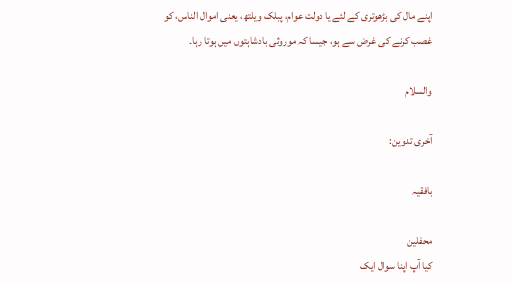اپنے مال کی بڑھوتری کے لئے یا دولت عوام، پبلک ویلتھ، یعنی اموال الناس، کو غصب کرنے کی غرض سے ہو، جیسا کہ موروثی بادشاہتوں میں ہوتا رہا۔

والسلام

آخری تدوین:

بافقیہ

محفلین
کیا آپ اپنا سوال ایک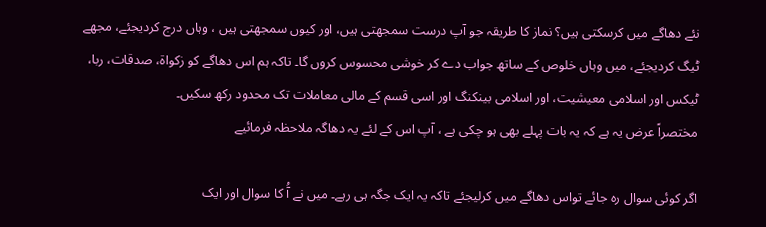نئے دھاگے میں کرسکتی ہیں؟ نماز کا طریقہ جو آپ درست سمجھتی ہیں، اور کیوں سمجھتی ہیں ، وہاں درج کردیجئے، مجھے ٹیگ کردیجئے، میں وہاں خلوص کے ساتھ جواب دے کر خوشی محسوس کروں گا۔ تاکہ ہم اس دھاگے کو زکواۃ، صدقات، ربا، ٹیکس اور اسلامی معیشیت، اور اسلامی بینکنگ اور اسی قسم کے مالی معاملات تک محدود رکھ سکیں۔
مختصراً عرض یہ ہے کہ یہ بات پہلے بھی ہو چکی ہے ، آپ اس کے لئے یہ دھاگہ ملاحظہ فرمائیے

اگر کوئی سوال رہ جائے تواس دھاگے میں کرلیجئے تاکہ یہ ایک جگہ ہی رہے۔ میں نے آُ کا سوال اور ایک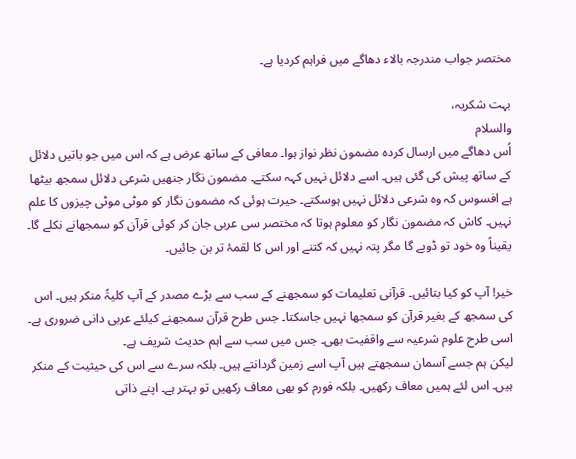مختصر جواب مندرجہ بالاء دھاگے میں فراہم کردیا ہے۔

بہت شکریہ،
والسلام
اُس دھاگے میں ارسال کردہ مضمون نظر نواز ہوا۔ معافی کے ساتھ عرض ہے کہ اس میں جو باتیں دلائل کے ساتھ پیش کی گئی ہیں۔ اسے دلائل نہیں کہہ سکتے۔ مضمون نگار جنھیں شرعی دلائل سمجھ بیٹھا ہے افسوس کہ وہ شرعی دلائل نہیں ہوسکتے۔ حیرت ہوئی کہ مضمون نگار کو موٹی موٹی چیزوں کا علم نہیں۔ کاش کہ مضمون نگار کو معلوم ہوتا کہ مختصر سی عربی جان کر کوئی قرآن کو سمجھانے نکلے گا۔ یقیناً وہ خود تو ڈوبے گا مگر پتہ نہیں کہ کتنے اور اس کا لقمۂ تر بن جائیں۔

خیر! آپ کو کیا بتائیں۔ قرآنی تعلیمات کو سمجھنے کے سب سے بڑے مصدر کے آپ کلیۃً منکر ہیں۔ اس کی سمجھ کے بغیر قرآن کو سمجھا نہیں جاسکتا۔ جس طرح قرآن سمجھنے کیلئے عربی دانی ضروری ہے۔ اسی طرح علوم شرعیہ سے واقفیت بھی۔ جس میں سب سے اہم حدیث شریف ہے۔
لیکن ہم جسے آسمان سمجھتے ہیں آپ اسے زمین گردانتے ہیں۔ بلکہ سرے سے اس کی حیثیت کے منکر ہیں۔ اس لئے ہمیں معاف رکھیں۔ بلکہ فورم کو بھی معاف رکھیں تو بہتر ہے۔ اپنے ذاتی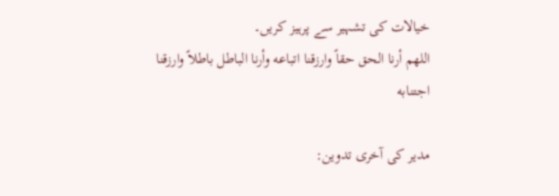خیالات کی تشہیر سے پرہیز کریں۔
اللهم أرنا الحق حقاً وارزقنا اتباعه وأرنا الباطل باطلاً وارزقنا اجتنابه

مدیر کی آخری تدوین: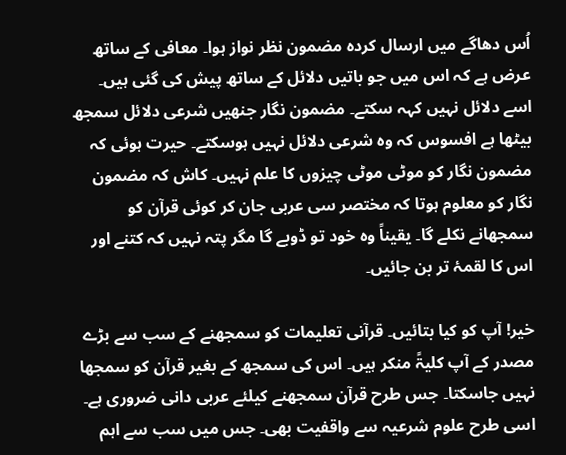اُس دھاگے میں ارسال کردہ مضمون نظر نواز ہوا۔ معافی کے ساتھ عرض ہے کہ اس میں جو باتیں دلائل کے ساتھ پیش کی گئی ہیں۔ اسے دلائل نہیں کہہ سکتے۔ مضمون نگار جنھیں شرعی دلائل سمجھ بیٹھا ہے افسوس کہ وہ شرعی دلائل نہیں ہوسکتے۔ حیرت ہوئی کہ مضمون نگار کو موٹی موٹی چیزوں کا علم نہیں۔ کاش کہ مضمون نگار کو معلوم ہوتا کہ مختصر سی عربی جان کر کوئی قرآن کو سمجھانے نکلے گا۔ یقیناً وہ خود تو ڈوبے گا مگر پتہ نہیں کہ کتنے اور اس کا لقمۂ تر بن جائیں۔

خیر! آپ کو کیا بتائیں۔ قرآنی تعلیمات کو سمجھنے کے سب سے بڑے مصدر کے آپ کلیۃً منکر ہیں۔ اس کی سمجھ کے بغیر قرآن کو سمجھا نہیں جاسکتا۔ جس طرح قرآن سمجھنے کیلئے عربی دانی ضروری ہے۔ اسی طرح علوم شرعیہ سے واقفیت بھی۔ جس میں سب سے اہم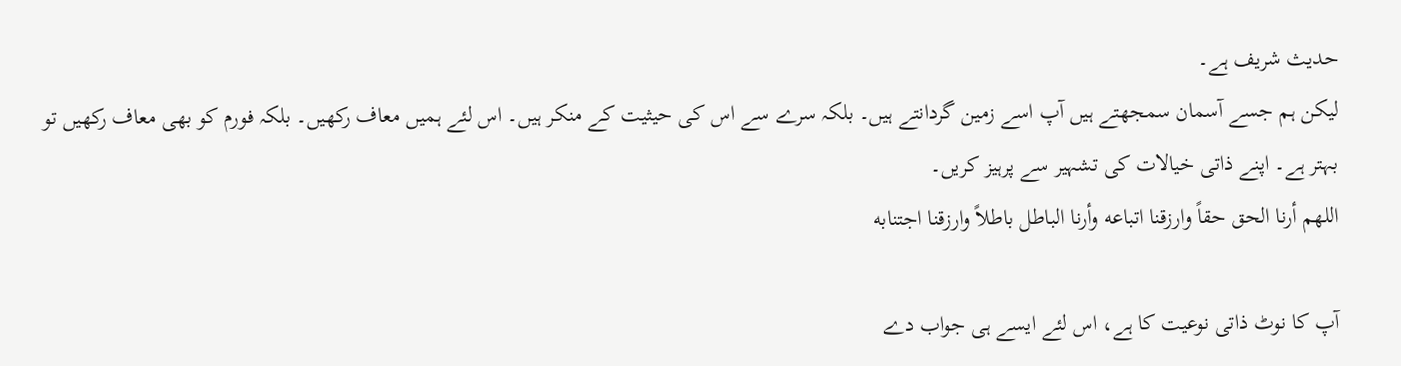حدیث شریف ہے۔
لیکن ہم جسے آسمان سمجھتے ہیں آپ اسے زمین گردانتے ہیں۔ بلکہ سرے سے اس کی حیثیت کے منکر ہیں۔ اس لئے ہمیں معاف رکھیں۔ بلکہ فورم کو بھی معاف رکھیں تو بہتر ہے۔ اپنے ذاتی خیالات کی تشہیر سے پرہیز کریں۔
اللهم أرنا الحق حقاً وارزقنا اتباعه وأرنا الباطل باطلاً وارزقنا اجتنابه

آپ کا نوٹ ذاتی نوعیت کا ہے، اس لئے ایسے ہی جواب دے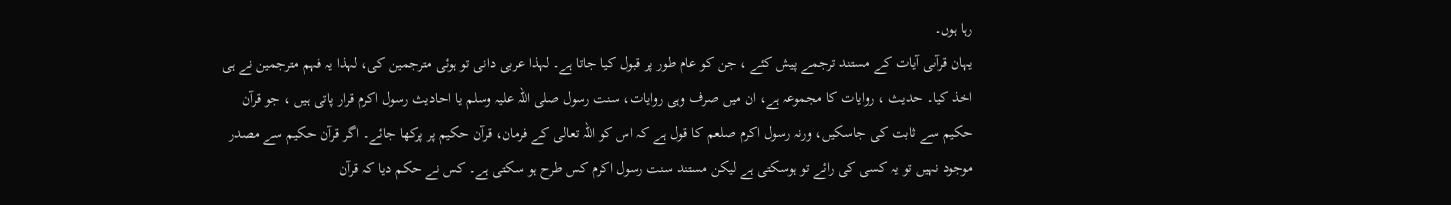رہا ہوں۔
یہان قرآںی آیات کے مستند ترجمے پیش کئے ، جن کو عام طور پر قبول کیا جاتا ہے۔ لہذا عربی دانی تو ہوئی مترجمین کی، لہذا یہ فہم مترجمین نے ہی اخذ کیا۔ حدیث ، روایات کا مجموعہ ہے، ان میں صرف وہی روایات، سنت رسول صلی اللہ علیہ وسلم یا احادیث رسول اکرم قرار پاتی ہیں ، جو قرآن حکیم سے ثابت کی جاسکیں، ورنہ رسول اکرم صلعم کا قول ہے کہ اس کو اللہ تعالی کے فرمان، قرآن حکیم پر پرکھا جائے۔ اگر قرآن حکیم سے مصدر موجود نہیں تو یہ کسی کی رائے تو ہوسکتی ہے لیکن مستند سنت رسول اکرم کس طرح ہو سکتی ہے۔ کس نے حکم دیا کہ قرآن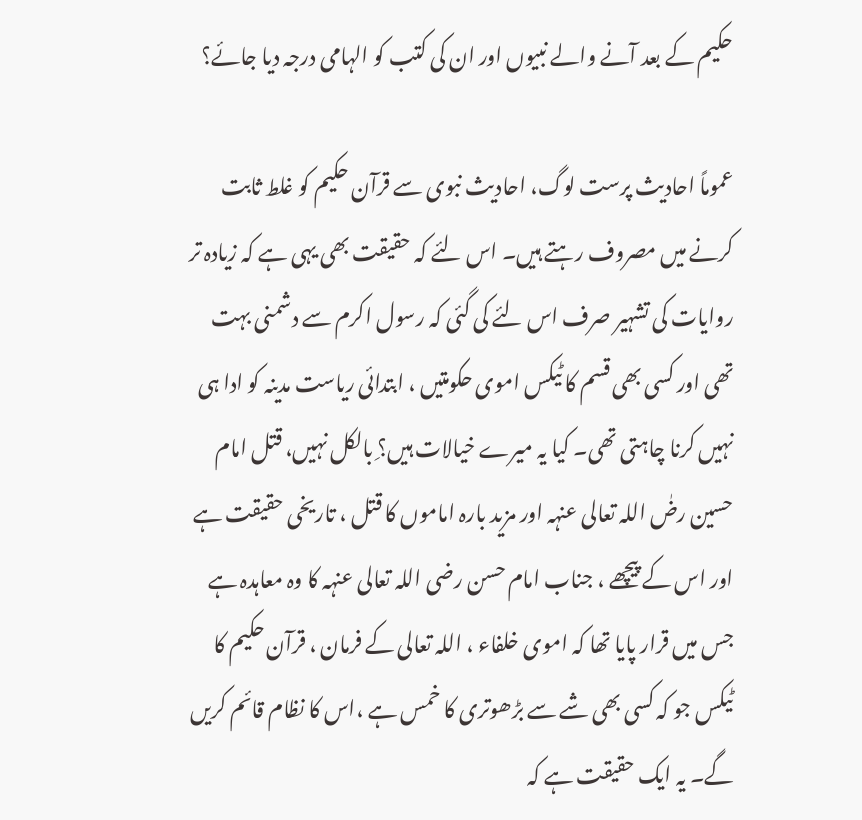حکیم کے بعد آنے والے نبیوں اور ان کی کتب کو الہامی درجہ دیا جائے؟

عموماً احادیث پرست لوگ، احادیث نبوی سے قرآن حکیم کو غلط ثابت کرنے میں مصروف رہتے ہیں۔ اس لئے کہ حقیقت بھی یہی ہے کہ زیادہ تر روایات کی تشہیر صرف اس لئے کی گئی کہ رسول اکرم سے دشمنی بہت تھی اور کسی بھی قسم کا ٹیکس اموی حکومتیں ، ابتدائی ریاست مدینہ کو ادا ہی نہیں کرنا چاہتی تھی۔ کیا یہ میرے خیالات ہیں؟ِ بالکل نہیں، قتل امام حسین رضٰ اللہ تعالی عنہہ اور مزید بارہ اماموں کا قتل ، تاریخی حقیقت ہے اور اس کے پیچھے ، جناب امام حسن رضی اللہ تعالی عنہہ کا وہ معاہدہ ہے جس میں قرار پایا تھا کہ اموی خلفاء ، اللہ تعالی کے فرمان ، قرآن حکیم کا ٹیکس جو کہ کسی بھی شے سے بڑھوتری کا خمس ہے ،اس کا نظام قائم کریں گے۔ یہ ایک حقیقت ہے کہ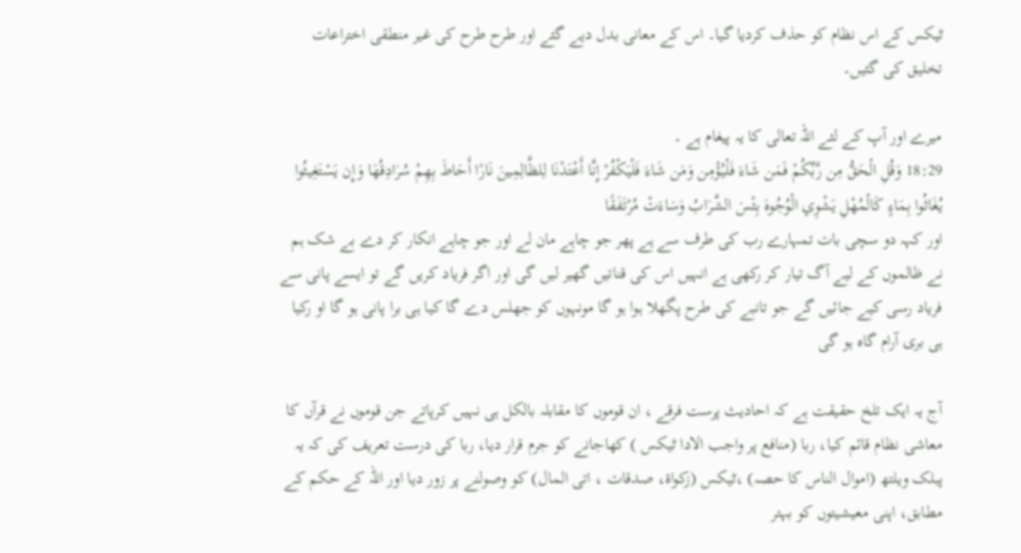ٹیکس کے اس نظام کو حذف کردیا گیا۔ اس کے معانی بدل دیے گئے اور طرح طرح کی غیر منطقی اختراعات تخلیق کی گئیں۔

میرے اور آپ کے لئے اللہ تعالی کا یہ پیغام ہے ۔
18:29 وَقُلِ الْحَقُّ مِن رَّبِّكُمْ فَمَن شَاءَ فَلْيُؤْمِن وَمَن شَاءَ فَلْيَكْفُرْ إِنَّا أَعْتَدْنَا لِلظَّالِمِينَ نَارًا أَحَاطَ بِهِمْ سُرَادِقُهَا وَإِن يَسْتَغِيثُوا يُغَاثُوا بِمَاءٍ كَالْمُهْلِ يَشْوِي الْوُجُوهَ بِئْسَ الشَّرَابُ وَسَاءَتْ مُرْتَفَقًا
اور کہہ دو سچی بات تمہارے رب کی طرف سے ہے پھر جو چاہے مان لے اور جو چاہے انکار کر دے بے شک ہم نے ظالموں کے لیے آگ تیار کر رکھی ہے انہیں اس کی قناتیں گھیر لیں گی اور اگر فریاد کریں گے تو ایسے پانی سے فریاد رسی کیے جائیں گے جو تانبے کی طرح پگھلا ہوا ہو گا مونہوں کو جھلس دے گا کیا ہی برا پانی ہو گا او رکیا ہی بری آرام گاہ ہو گی

آج یہ ایک تلخ حقیقت ہے کہ احادیث پرست فرقے ، ان قوموں کا مقابلہ بالکل ہی نہیں کرپاتے جن قوموں نے قرآں کا معاشی نظام قائم کیا، ربا (منافع پر واجب الادا ٹیکس ) کھاجانے کو جرم قرار دیا، ربا کی درست تعریف کی کہ یہ پبلک ویلتھ (اموال الناس کا حصہ) ،ٹیکس (زکواۃ، صدقات ، اتی المال) کو وصولنے پر زور دیا اور اللہ کے حکم کے مطابق، اپنی معیشیتوں کو بہتر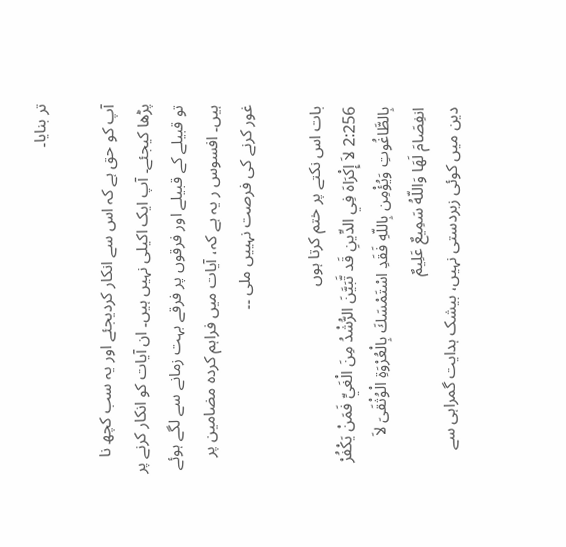تر بنایا۔

آپ کو حق ہے کہ اس سے انکار کردیجئے اور یہ سب کچھ نا پڑھا کیجئے۔ آپ ایک اکیلی نہیں ہیں۔ ان آیات کو انکار کرنے پر تو قبیلے کے قبیلے اور فرقوں پر فرقے بہت زمانے سے لگے ہوئے ہیں۔ افسوس ر یہ ہے کہ، آیات میں فراہم کردہ مضامین پر غور کرنے کی فرصت نہییں ملی ۔۔

بات اس نکتے پر ختم کرتا ہوں
2:256 لاَ إِكْرَاهَ فِي الدِّينِ قَد تَّبَيَّنَ الرُّشْدُ مِنَ الْغَيِّ فَمَنْ يَكْفُرْ بِالطَّاغُوتِ وَيُؤْمِن بِاللّهِ فَقَدِ اسْتَمْسَكَ بِالْعُرْوَةِ الْوُثْقَىَ لاَ انفِصَامَ لَهَا وَاللّهُ سَمِيعٌ عَلِيمٌ
دین میں کوئی زبردستی نہیں، بیشک ہدایت گمراہی سے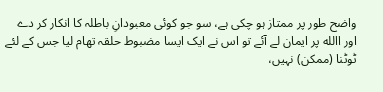واضح طور پر ممتاز ہو چکی ہے، سو جو کوئی معبودانِ باطلہ کا انکار کر دے اور االله پر ایمان لے آئے تو اس نے ایک ایسا مضبوط حلقہ تھام لیا جس کے لئے ٹوٹنا (ممکن) نہیں،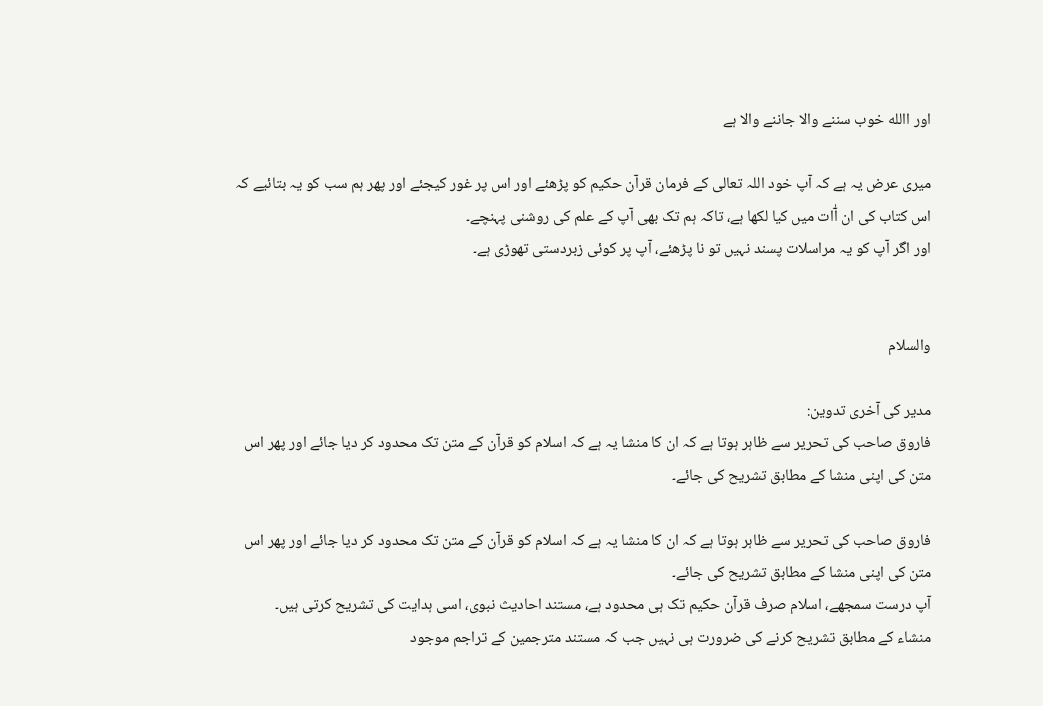اور االله خوب سننے والا جاننے والا ہے

میری عرض یہ ہے کہ آپ خود اللہ تعالی کے فرمان قرآن حکیم کو پڑھئے اور اس پر غور کیجئے اور پھر ہم سب کو یہ بتائیے کہ اس کتاب کی ان آٰات میں کیا لکھا ہے، تاکہ ہم تک بھی آپ کے علم کی روشنی پہنچے۔
اور اگر آپ کو یہ مراسلات پسند نہیں تو نا پڑھئے، آپ پر کوئی زبردستی تھوڑی ہے۔


والسلام

مدیر کی آخری تدوین:
فاروق صاحب کی تحریر سے ظاہر ہوتا ہے کہ ان کا منشا یہ ہے کہ اسلام کو قرآن کے متن تک محدود کر دیا جائے اور پھر اس متن کی اپنی منشا کے مطابق تشریح کی جائے۔

فاروق صاحب کی تحریر سے ظاہر ہوتا ہے کہ ان کا منشا یہ ہے کہ اسلام کو قرآن کے متن تک محدود کر دیا جائے اور پھر اس متن کی اپنی منشا کے مطابق تشریح کی جائے۔
آپ درست سمجھے، اسلام صرف قرآن حکیم تک ہی محدود ہے، مستند احادیث نبوی، اسی ہدایت کی تشریح کرتی ہیں۔
منشاء کے مطابق تشریح کرنے کی ضرورت ہی نہیں جب کہ مستند مترجمین کے تراجم موجود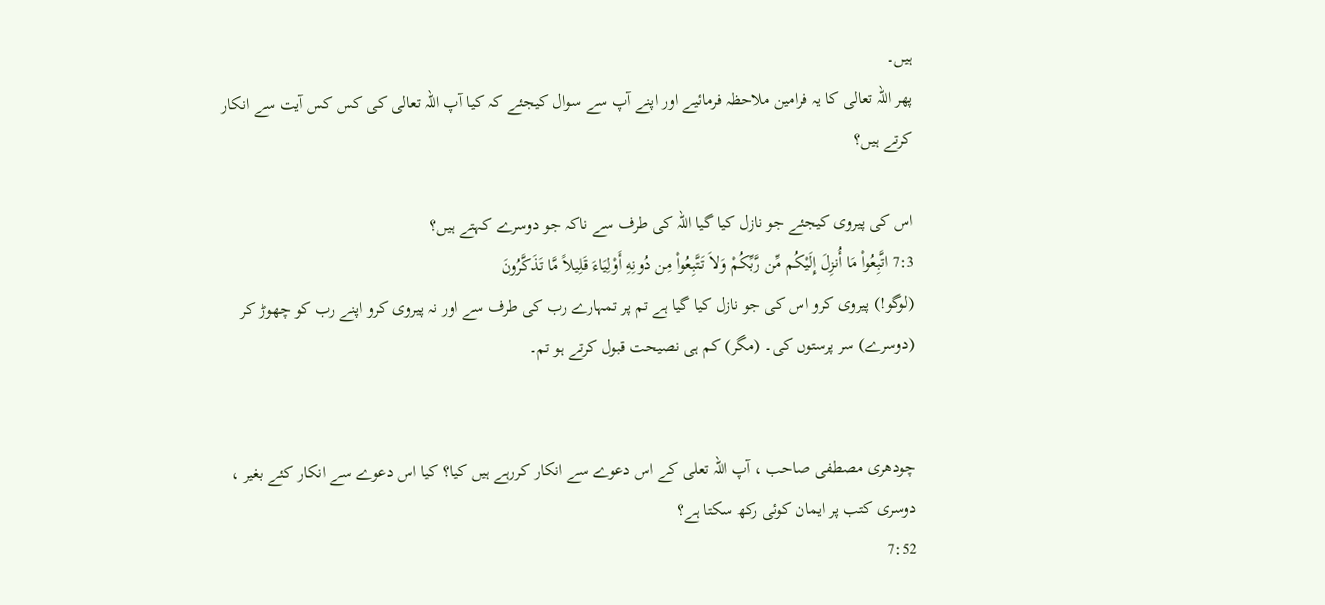ہیں۔
پھر اللہ تعالی کا یہ فرامین ملاحظہ فرمائیے اور اپنے آپ سے سوال کیجئے کہ کیا آپ اللہ تعالی کی کس کس آیت سے انکار کرتے ہیں؟

اس کی پیروی کیجئے جو نازل کیا گیا اللہ کی طرف سے ناکہ جو دوسرے کہتے ہیں؟
7:3 اتَّبِعُواْ مَا أُنزِلَ إِلَيْكُم مِّن رَّبِّكُمْ وَلاَ تَتَّبِعُواْ مِن دُونِهِ أَوْلِيَاءَ قَلِيلاً مَّا تَذَكَّرُونَ
(لوگو!) پیروی کرو اس کی جو نازل کیا گیا ہے تم پر تمہارے رب کی طرف سے اور نہ پیروی کرو اپنے رب کو چھوڑ کر (دوسرے) سر پرستوں کی۔ (مگر) کم ہی نصیحت قبول کرتے ہو تم۔


چودھری مصطفی صاحب ، آپ اللہ تعلی کے اس دعوے سے انکار کررہے ہیں کیا؟ کیا اس دعوے سے انکار کئے بغیر ، دوسری کتب پر ایمان کوئی رکھ سکتا ہے؟
7:52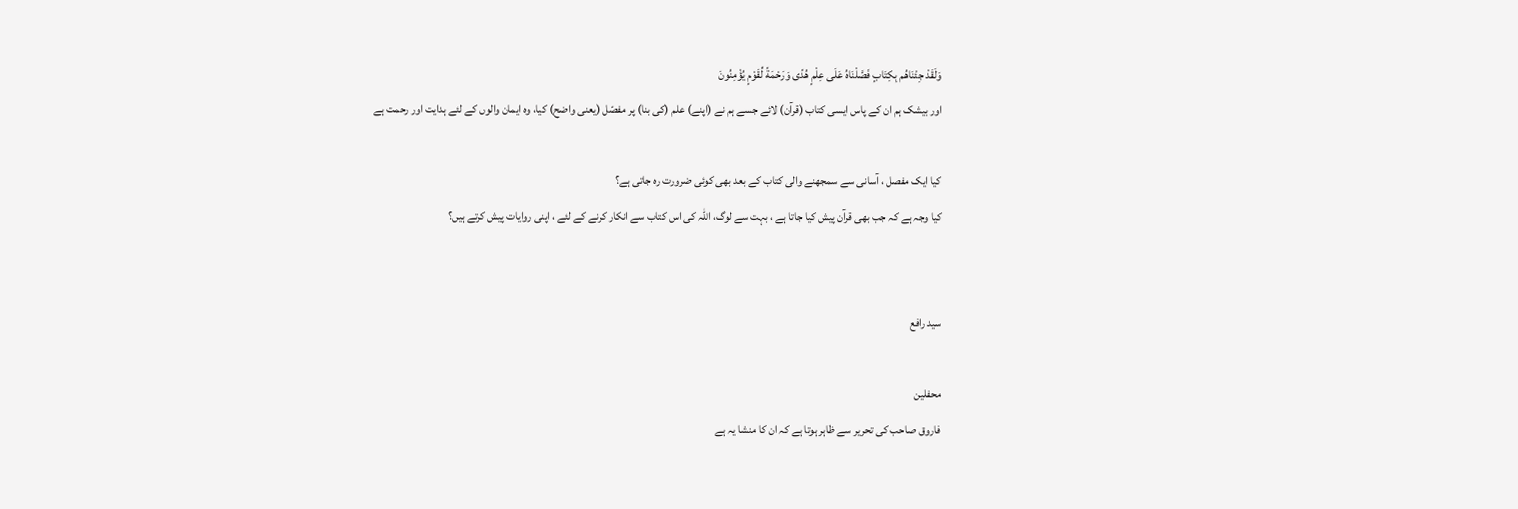وَلَقَدْ جِئْنَاهُم بِكِتَابٍ فَصَّلْنَاهُ عَلَى عِلْمٍ هُدًى وَرَحْمَةً لِّقَوْمٍ يُؤْمِنُونَ
اور بیشک ہم ان کے پاس ایسی کتاب (قرآن) لائے جسے ہم نے (اپنے) علم (کی بنا) پر مفصّل (یعنی واضح) کیا، وہ ایمان والوں کے لئے ہدایت اور رحمت ہے

کیا ایک مفصل ، آسانی سے سمجھنے والی کتاب کے بعد بھی کوئی ضرورت رہ جاتی ہے؟
کیا وجہ ہے کہ جب بھی قرآن پیش کیا جاتا ہے ، بہت سے لوگ، اللہ کی اس کتاب سے انکار کرنے کے لئے ، اپنی روایات پیش کرتے ہیں؟


سید رافع

محفلین
فاروق صاحب کی تحریر سے ظاہر ہوتا ہے کہ ان کا منشا یہ ہے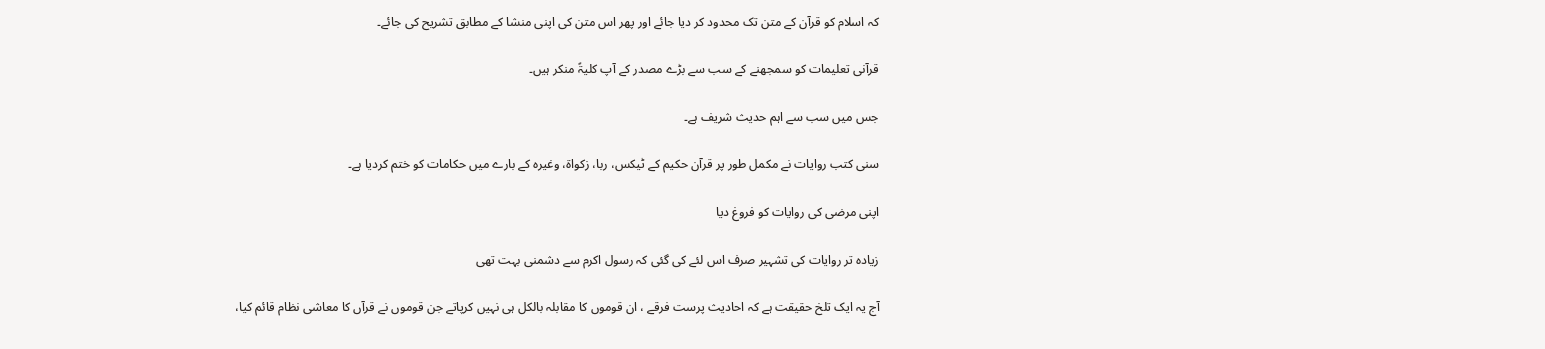کہ اسلام کو قرآن کے متن تک محدود کر دیا جائے اور پھر اس متن کی اپنی منشا کے مطابق تشریح کی جائے۔

قرآنی تعلیمات کو سمجھنے کے سب سے بڑے مصدر کے آپ کلیۃً منکر ہیں۔

جس میں سب سے اہم حدیث شریف ہے۔

سنی کتب روایات نے مکمل طور پر قرآن حکیم کے ٹیکس، ربا، زکواۃ، وغیرہ کے بارے میں حکامات کو ختم کردیا ہے۔

اپنی مرضی کی روایات کو فروغ دیا

زیادہ تر روایات کی تشہیر صرف اس لئے کی گئی کہ رسول اکرم سے دشمنی بہت تھی

آج یہ ایک تلخ حقیقت ہے کہ احادیث پرست فرقے ، ان قوموں کا مقابلہ بالکل ہی نہیں کرپاتے جن قوموں نے قرآں کا معاشی نظام قائم کیا،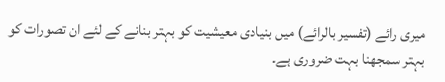میری رائے (تفسیر بالرائے) میں بنیادی معیشیت کو بہتر بنانے کے لئے ان تصورات کو بہتر سمجھنا بہت ضروری ہے۔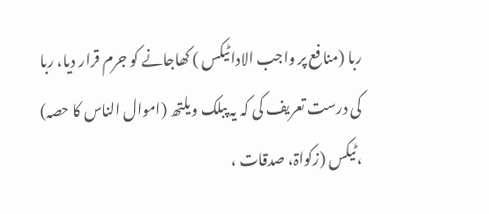ربا (منافع پر واجب الادا ٹیکس ) کھاجانے کو جرم قرار دیا، ربا کی درست تعریف کی کہ یہ پبلک ویلتھ (اموال الناس کا حصہ) ،ٹیکس (زکواۃ، صدقات ،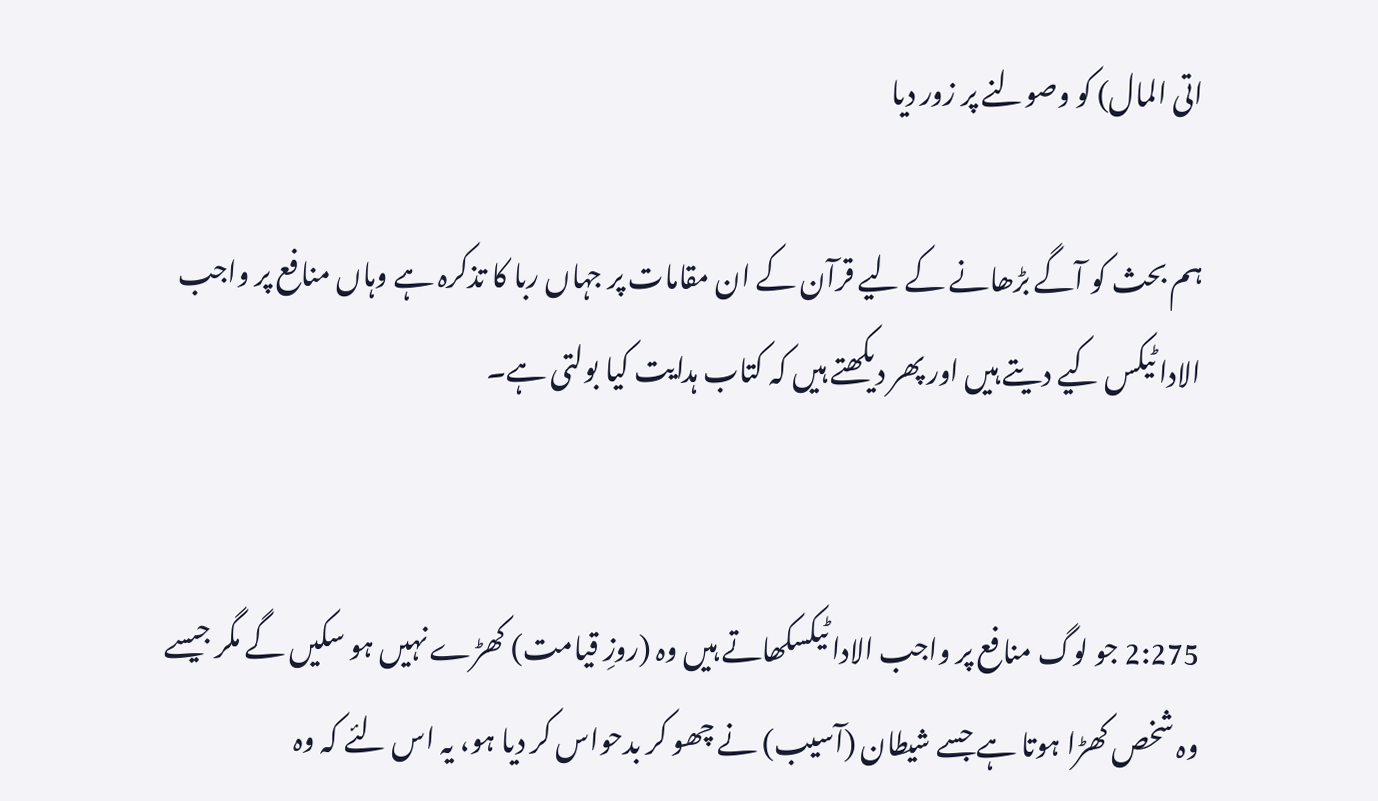اتی المال) کو وصولنے پر زور دیا

ہم بحث کو آگے بڑھانے کے لیے قرآن کے ان مقامات پر جہاں ربا کا تذکرہ ہے وہاں منافع پر واجب الادا ٹیکس کیے دیتے ہیں اور پھر دیکھتے ہیں کہ کتاب ہدایت کیا بولتی ہے۔


2:275 جو لوگ منافع پر واجب الادا ٹیکسکھاتے ہیں وہ (روزِ قیامت) کھڑے نہیں ہو سکیں گے مگر جیسے وہ شخص کھڑا ہوتا ہے جسے شیطان (آسیب) نے چھو کر بدحواس کر دیا ہو، یہ اس لئے کہ وہ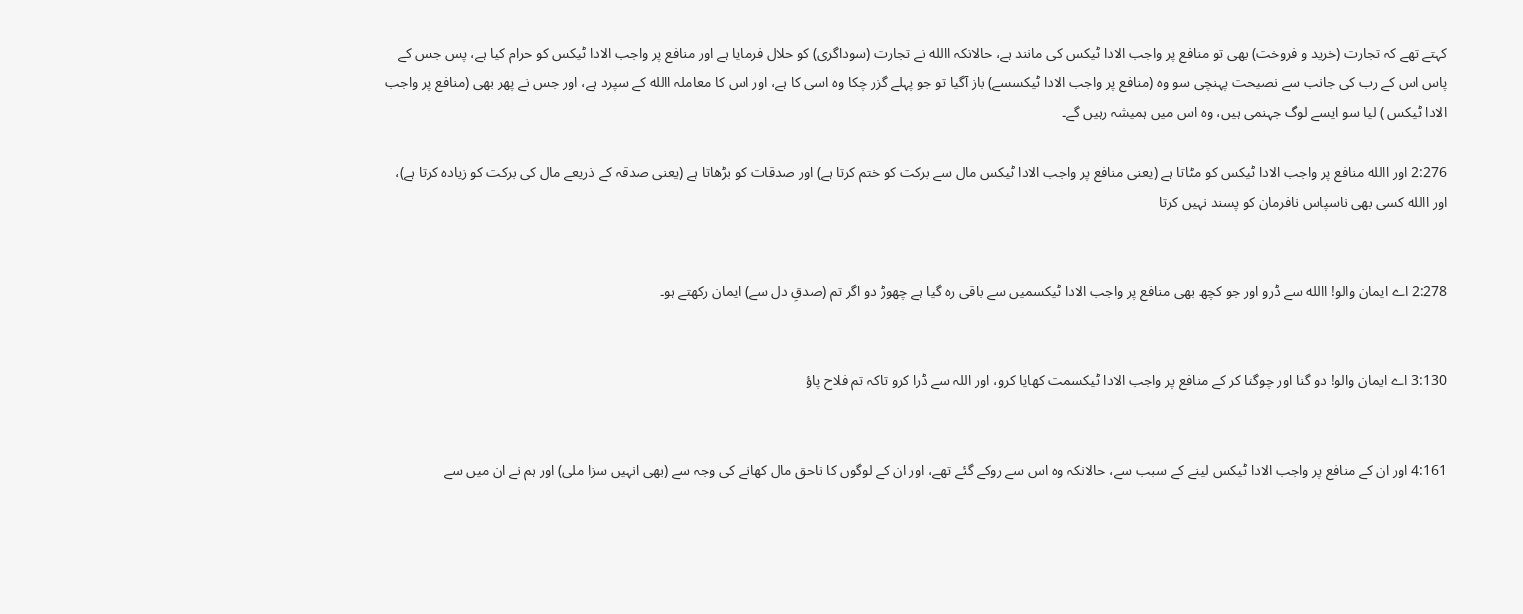کہتے تھے کہ تجارت (خرید و فروخت) بھی تو منافع پر واجب الادا ٹیکس کی مانند ہے، حالانکہ االله نے تجارت (سوداگری) کو حلال فرمایا ہے اور منافع پر واجب الادا ٹیکس کو حرام کیا ہے، پس جس کے پاس اس کے رب کی جانب سے نصیحت پہنچی سو وہ (منافع پر واجب الادا ٹیکسسے) باز آگیا تو جو پہلے گزر چکا وہ اسی کا ہے، اور اس کا معاملہ االله کے سپرد ہے، اور جس نے پھر بھی (منافع پر واجب الادا ٹیکس ) لیا سو ایسے لوگ جہنمی ہیں، وہ اس میں ہمیشہ رہیں گے۔

2:276 اور االله منافع پر واجب الادا ٹیکس کو مٹاتا ہے (یعنی منافع پر واجب الادا ٹیکس مال سے برکت کو ختم کرتا ہے) اور صدقات کو بڑھاتا ہے (یعنی صدقہ کے ذریعے مال کی برکت کو زیادہ کرتا ہے)، اور االله کسی بھی ناسپاس نافرمان کو پسند نہیں کرتا


2:278 اے ایمان والو! االله سے ڈرو اور جو کچھ بھی منافع پر واجب الادا ٹیکسمیں سے باقی رہ گیا ہے چھوڑ دو اگر تم (صدقِ دل سے) ایمان رکھتے ہو۔


3:130 اے ایمان والو! دو گنا اور چوگنا کر کے منافع پر واجب الادا ٹیکسمت کھایا کرو، اور اللہ سے ڈرا کرو تاکہ تم فلاح پاؤ


4:161 اور ان کے منافع پر واجب الادا ٹیکس لینے کے سبب سے، حالانکہ وہ اس سے روکے گئے تھے، اور ان کے لوگوں کا ناحق مال کھانے کی وجہ سے (بھی انہیں سزا ملی) اور ہم نے ان میں سے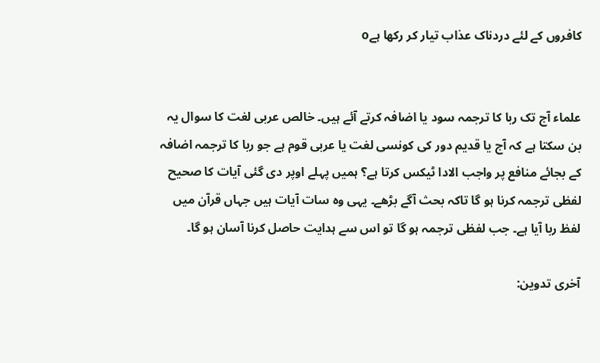کافروں کے لئے دردناک عذاب تیار کر رکھا ہےo


علماء آج تک ربا کا ترجمہ سود یا اضافہ کرتے آئے ہیں۔ خالص عربی لغت کا سوال یہ بن سکتا ہے کہ آج یا قدیم دور کی کونسی لغت یا عربی قوم ہے جو ربا کا ترجمہ اضافہ کے بجائے منافع پر واجب الادا ٹیکس کرتا ہے؟ ہمیں پہلے اوپر دی گئی آیات کا صحیح لفظی ترجمہ کرنا ہو گا تاکہ بحث آگے بڑھے۔ یہی وہ سات آیات ہیں جہاں قرآن میں لفظ ربا آیا ہے۔ جب لفظی ترجمہ ہو گا تو اس سے ہدایت حاصل کرنا آسان ہو گا۔

آخری تدوین: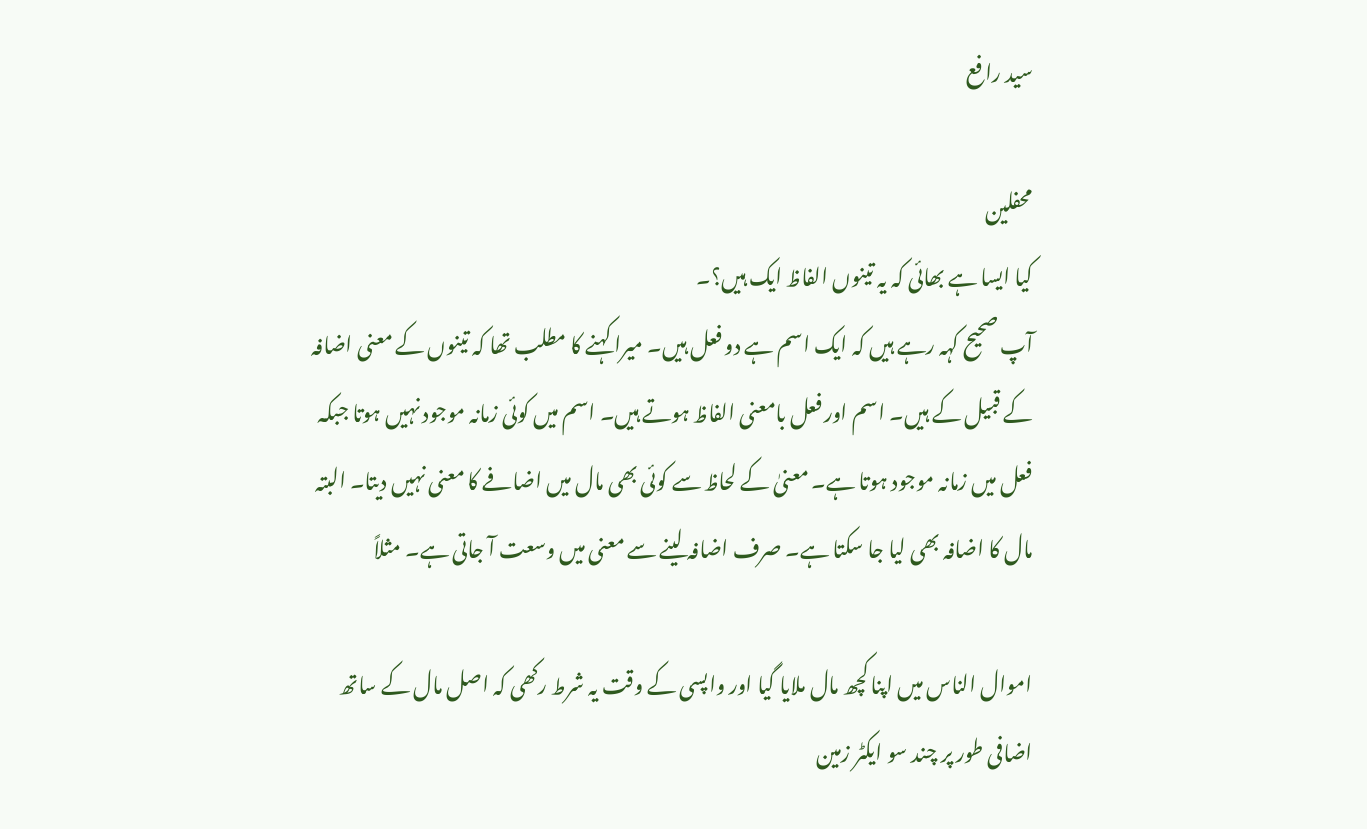سید رافع

محفلین
کیا ایسا ہے بھائی کہ یہ تینوں الفاظ ایک ہیں؟۔
آپ صحیح کہہ رہے ہیں کہ ایک اسم ہے دو فعل ہیں۔ میرا کہنے کا مطلب تھا کہ تینوں کے معنی اضافہ کے قبیل کے ہیں۔ اسم اور فعل بامعنی الفاظ ہوتے ہیں۔ اسم میں کوئی زمانہ موجود نہیں ہوتا جبکہ فعل میں زمانہ موجود ہوتا ہے۔ معنیٰ کے لحاظ سے کوئی بھی مال میں اضافے کا معنی نہیں دیتا۔ البتہ مال کا اضافہ بھی لیا جا سکتا ہے۔ صرف اضافہ لینے سے معنی میں وسعت آ جاتی ہے۔ مثلاً

اموال الناس میں اپنا کچھ مال ملایا گیا اور واپسی کے وقت یہ شرط رکھی کہ اصل مال کے ساتھ اضافی طور پر چند سو ایکٹر زمین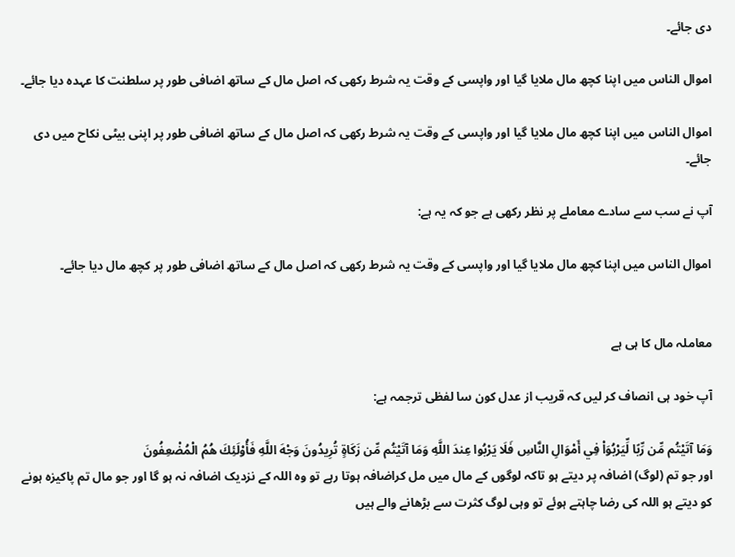دی جائے۔

اموال الناس میں اپنا کچھ مال ملایا گیا اور واپسی کے وقت یہ شرط رکھی کہ اصل مال کے ساتھ اضافی طور پر سلطنت کا عہدہ دیا جائے۔

اموال الناس میں اپنا کچھ مال ملایا گیا اور واپسی کے وقت یہ شرط رکھی کہ اصل مال کے ساتھ اضافی طور پر اپنی بیٹی نکاح میں دی جائے۔

آپ نے سب سے سادے معاملے پر نظر رکھی ہے جو کہ یہ ہے:

اموال الناس میں اپنا کچھ مال ملایا گیا اور واپسی کے وقت یہ شرط رکھی کہ اصل مال کے ساتھ اضافی طور پر کچھ مال دیا جائے۔


معاملہ مال کا ہی ہے

آپ خود ہی انصاف کر لیں کہ قریب از عدل کون سا لفظی ترجمہ ہے:

وَمَا آتَيْتُم مِّن رِّبًا لِّيَرْبُوَاْ فِي أَمْوَالِ النَّاسِ فَلَا يَرْبُوا عِندَ اللَّهِ وَمَا آتَيْتُم مِّن زَكَاةٍ تُرِيدُونَ وَجْهَ اللَّهِ فَأُوْلَئِكَ هُمُ الْمُضْعِفُونَ
اور جو تم (لوگ) اضافہ پر دیتے ہو تاکہ لوگوں کے مال میں مل کراضافہ ہوتا رہے تو وہ اللہ کے نزدیک اضافہ نہ ہو گا اور جو مال تم پاکیزہ ہونے کو دیتے ہو اللہ کی رضا چاہتے ہوئے تو وہی لوگ کثرت سے بڑھانے والے ہیں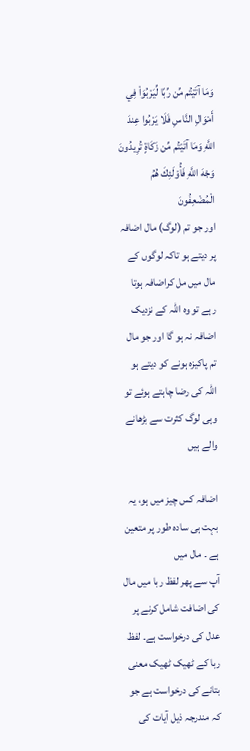وَمَا آتَيْتُم مِّن رِّبًا لِّيَرْبُوَاْ فِي أَمْوَالِ النَّاسِ فَلَا يَرْبُوا عِندَ اللَّهِ وَمَا آتَيْتُم مِّن زَكَاةٍ تُرِيدُونَ وَجْهَ اللَّهِ فَأُوْلَئِكَ هُمُ الْمُضْعِفُونَ
اور جو تم (لوگ) مال اضافہ پر دیتے ہو تاکہ لوگوں کے مال میں مل کراضافہ ہوتا رہے تو وہ اللہ کے نزدیک اضافہ نہ ہو گا اور جو مال تم پاکیزہ ہونے کو دیتے ہو اللہ کی رضا چاہتے ہوئے تو وہی لوگ کثرت سے بڑھانے والے ہیں

اضافہ کس چیز میں ہو، یہ بہت ہی سادہ طور پر متعین ہے ۔ مال میں
آپ سے پھر لفظ ربا میں مال کی اضافت شامل کرنے پر عدل کی درخواست ہے۔ لفظ ربا کے ٹھیک ٹھیک معنی بتانے کی درخواست ہے جو کہ مندرجہ ذیل آیات کی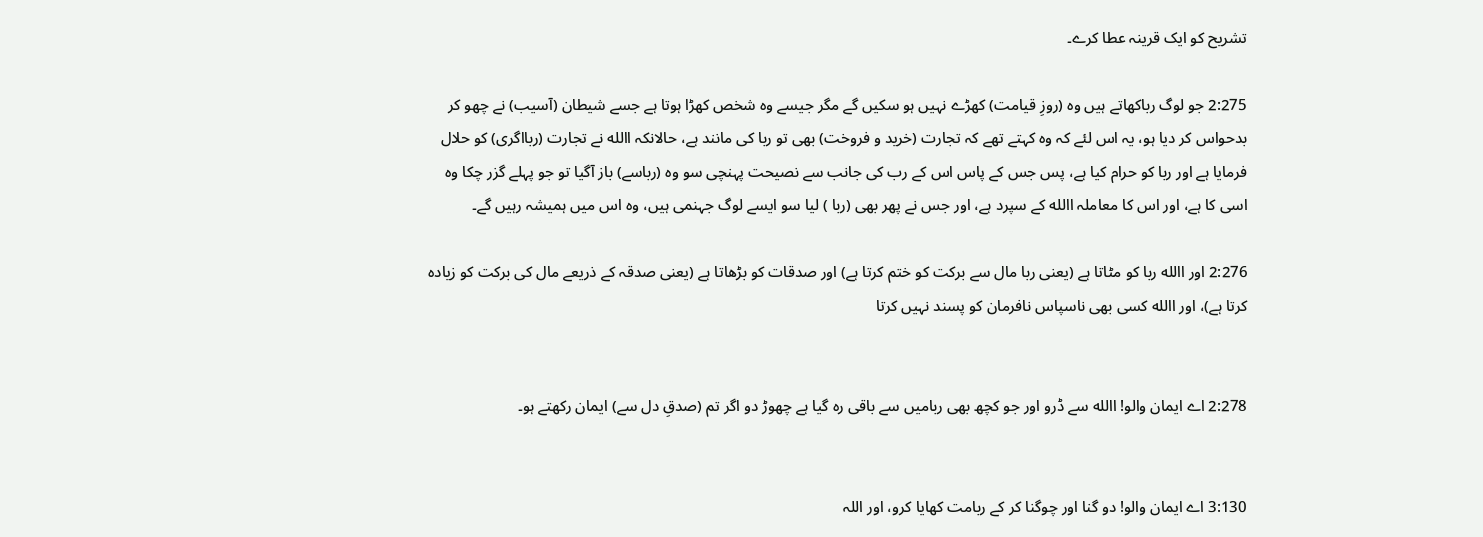تشریح کو ایک قرینہ عطا کرے۔

2:275 جو لوگ رباکھاتے ہیں وہ (روزِ قیامت) کھڑے نہیں ہو سکیں گے مگر جیسے وہ شخص کھڑا ہوتا ہے جسے شیطان (آسیب) نے چھو کر بدحواس کر دیا ہو، یہ اس لئے کہ وہ کہتے تھے کہ تجارت (خرید و فروخت) بھی تو ربا کی مانند ہے، حالانکہ االله نے تجارت (ربااگری) کو حلال فرمایا ہے اور ربا کو حرام کیا ہے، پس جس کے پاس اس کے رب کی جانب سے نصیحت پہنچی سو وہ (رباسے) باز آگیا تو جو پہلے گزر چکا وہ اسی کا ہے، اور اس کا معاملہ االله کے سپرد ہے، اور جس نے پھر بھی (ربا ) لیا سو ایسے لوگ جہنمی ہیں، وہ اس میں ہمیشہ رہیں گے۔

2:276 اور االله ربا کو مٹاتا ہے (یعنی ربا مال سے برکت کو ختم کرتا ہے) اور صدقات کو بڑھاتا ہے (یعنی صدقہ کے ذریعے مال کی برکت کو زیادہ کرتا ہے)، اور االله کسی بھی ناسپاس نافرمان کو پسند نہیں کرتا


2:278 اے ایمان والو! االله سے ڈرو اور جو کچھ بھی ربامیں سے باقی رہ گیا ہے چھوڑ دو اگر تم (صدقِ دل سے) ایمان رکھتے ہو۔


3:130 اے ایمان والو! دو گنا اور چوگنا کر کے ربامت کھایا کرو، اور اللہ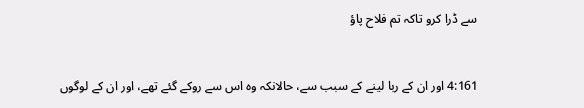سے ڈرا کرو تاکہ تم فلاح پاؤ


4:161 اور ان کے ربا لینے کے سبب سے، حالانکہ وہ اس سے روکے گئے تھے، اور ان کے لوگوں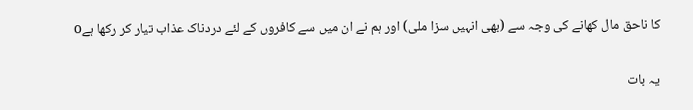کا ناحق مال کھانے کی وجہ سے (بھی انہیں سزا ملی) اور ہم نے ان میں سے کافروں کے لئے دردناک عذاب تیار کر رکھا ہےo

یہ بات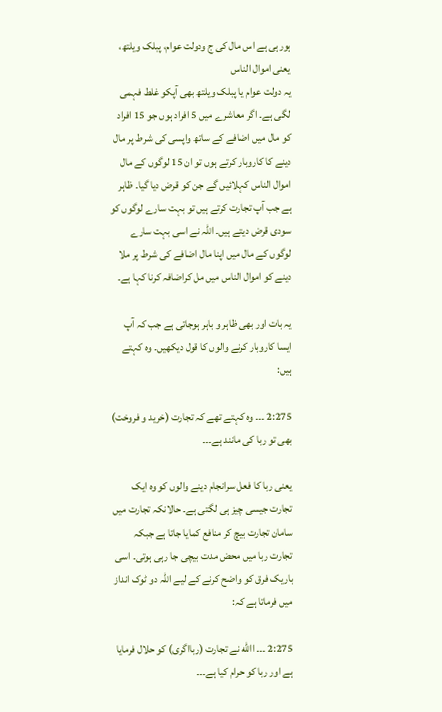ہورہی ہے اس مال کی ج ودولت عوام، پبلک ویلتھ، یعنی اموال الناس
یہ دولت عوام یا پبلک ویلتھ بھی آپکو غلط فہمی لگی ہے۔ اگر معاشرے میں 5 افراد ہوں جو 15 افراد کو مال میں اضافے کے ساتھ واپسی کی شرط پر مال دینے کا کاروبار کرتے ہوں تو ان 15 لوگوں کے مال اموال الناس کہلائیں گے جن کو قرض دیا گیا۔ ظاہر ہے جب آپ تجارت کرتے ہیں تو بہت سارے لوگوں کو سودی قرض دیتے ہیں۔ اللہ نے اسی بہت سارے لوگوں کے مال میں اپنا مال اضافے کی شرط پر ملا دینے کو اموال الناس میں مل کراضافہ کرنا کہا ہے۔

یہ بات اور بھی ظاہر و باہر ہوجاتی ہے جب کہ آپ ایسا کاروبار کرنے والوں کا قول دیکھیں۔ وہ کہتے ہیں:

2:275 ۔۔۔ وہ کہتے تھے کہ تجارت (خرید و فروخت) بھی تو ربا کی مانند ہے۔۔۔

یعنی ربا کا فعل سرانجام دینے والوں کو وہ ایک تجارت جیسی چیز ہی لگتی ہے۔ حالانکہ تجارت میں سامان تجارت بیچ کر منافع کمایا جاتا ہے جبکہ تجارت ربا میں محض مدت بیچی جا رہی ہوتی۔ اسی باریک فرق کو واضح کرنے کے لیے اللہ دو ٹوک انداز میں فرماتا ہے کہ:

2:275 ۔۔۔ االله نے تجارت (ربااگری) کو حلال فرمایا ہے اور ربا کو حرام کیا ہے۔۔۔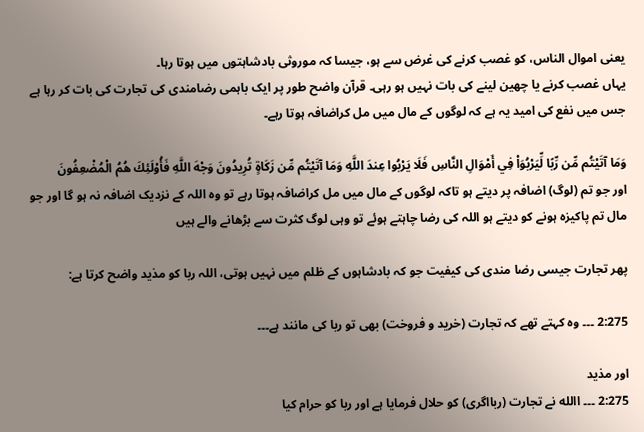یعنی اموال الناس، کو غصب کرنے کی غرض سے ہو، جیسا کہ موروثی بادشاہتوں میں ہوتا رہا۔
یہاں غصب کرنے یا چھین لینے کی بات نہیں ہو رہی۔ قرآن واضح طور پر ایک باہمی رضامندی کی تجارت کی بات کر رہا ہے جس میں نفع کی امید یہ ہے کہ لوگوں کے مال میں مل کراضافہ ہوتا رہے۔

وَمَا آتَيْتُم مِّن رِّبًا لِّيَرْبُوَاْ فِي أَمْوَالِ النَّاسِ فَلَا يَرْبُوا عِندَ اللَّهِ وَمَا آتَيْتُم مِّن زَكَاةٍ تُرِيدُونَ وَجْهَ اللَّهِ فَأُوْلَئِكَ هُمُ الْمُضْعِفُونَ
اور جو تم (لوگ) اضافہ پر دیتے ہو تاکہ لوگوں کے مال میں مل کراضافہ ہوتا رہے تو وہ اللہ کے نزدیک اضافہ نہ ہو گا اور جو مال تم پاکیزہ ہونے کو دیتے ہو اللہ کی رضا چاہتے ہوئے تو وہی لوگ کثرت سے بڑھانے والے ہیں

پھر تجارت جیسی رضا مندی کی کیفیت جو کہ بادشاہوں کے ظلم میں نہیں ہوتی، اللہ ربا کو مذید واضح کرتا ہے:

2:275 ۔۔۔ وہ کہتے تھے کہ تجارت (خرید و فروخت) بھی تو ربا کی مانند ہے۔۔۔

اور مذید
2:275 ۔۔۔ االله نے تجارت (ربااگری) کو حلال فرمایا ہے اور ربا کو حرام کیا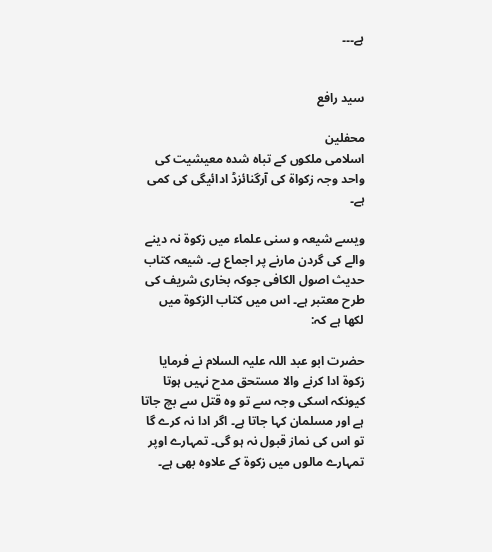ہے۔۔۔


سید رافع

محفلین
اسلامی ملکوں کے تباہ شدہ معیشیت کی واحد وجہ زکواۃ کی آرگنائزڈ ادائیگی کی کمی ہے۔

ویسے شیعہ و سنی علماء میں زکوۃ نہ دینے والے کی گردن مارنے پر اجماع ہے۔ شیعہ کتاب حدیث اصول الکافی جوکہ بخاری شریف کی طرح معتبر ہے۔ اس میں کتاب الزکوۃ میں لکھا ہے کہ:

حضرت ابو عبد اللہ علیہ السلام نے فرمایا زکوۃ ادا کرنے والا مستحق مدح نہیں ہوتا کیونکہ اسکی وجہ سے تو وہ قتل سے بچ جاتا ہے اور مسلمان کہا جاتا ہے۔ اگر ادا نہ کرے گا تو اس کی نماز قبول نہ ہو گی۔ تمہارے اوپر تمہارے مالوں میں زکوۃ کے علاوہ بھی ہے۔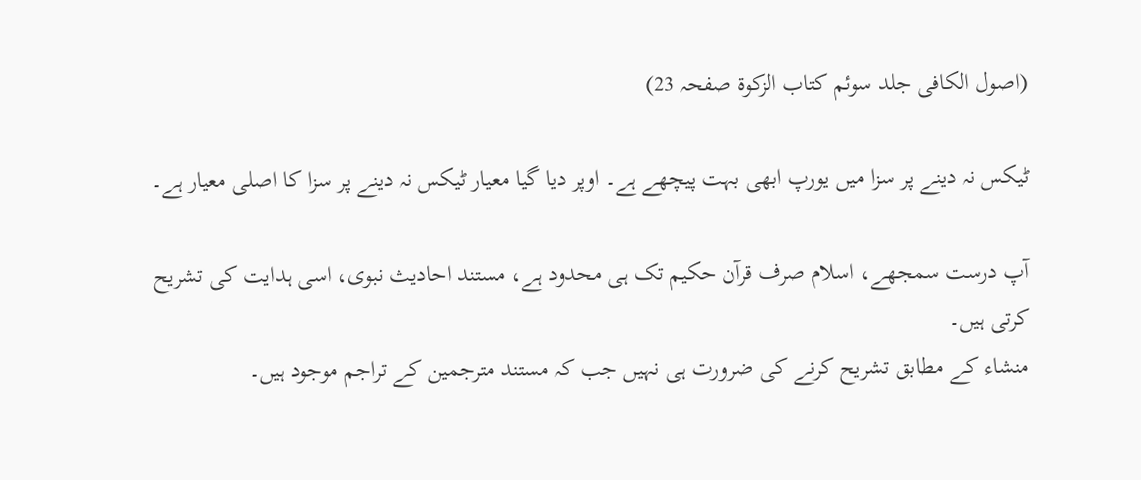(اصول الکافی جلد سوئم کتاب الزکوۃ صفحہ 23)

ٹیکس نہ دینے پر سزا میں یورپ ابھی بہت پیچھے ہے۔ اوپر دیا گیا معیار ٹیکس نہ دینے پر سزا کا اصلی معیار ہے۔

آپ درست سمجھے، اسلام صرف قرآن حکیم تک ہی محدود ہے، مستند احادیث نبوی، اسی ہدایت کی تشریح کرتی ہیں۔
منشاء کے مطابق تشریح کرنے کی ضرورت ہی نہیں جب کہ مستند مترجمین کے تراجم موجود ہیں۔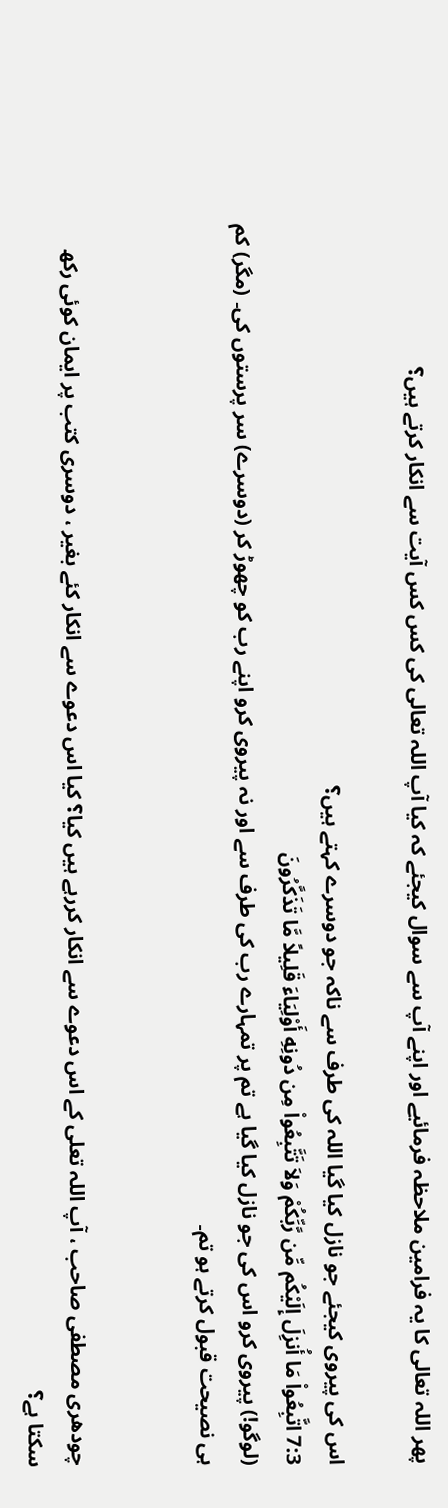پھر اللہ تعالی کا یہ فرامین ملاحظہ فرمائیے اور اپنے آپ سے سوال کیجئے کہ کیا آپ اللہ تعالی کی کس کس آیت سے انکار کرتے ہیں؟

اس کی پیروی کیجئے جو نازل کیا گیا اللہ کی طرف سے ناکہ جو دوسرے کہتے ہیں؟
7:3 اتَّبِعُواْ مَا أُنزِلَ إِلَيْكُم مِّن رَّبِّكُمْ وَلاَ تَتَّبِعُواْ مِن دُونِهِ أَوْلِيَاءَ قَلِيلاً مَّا تَذَكَّرُونَ
(لوگو!) پیروی کرو اس کی جو نازل کیا گیا ہے تم پر تمہارے رب کی طرف سے اور نہ پیروی کرو اپنے رب کو چھوڑ کر (دوسرے) سر پرستوں کی۔ (مگر) کم ہی نصیحت قبول کرتے ہو تم۔


چودھری مصطفی صاحب ، آپ اللہ تعلی کے اس دعوے سے انکار کررہے ہیں کیا؟ کیا اس دعوے سے انکار کئے بغیر ، دوسری کتب پر ایمان کوئی رکھ سکتا ہے؟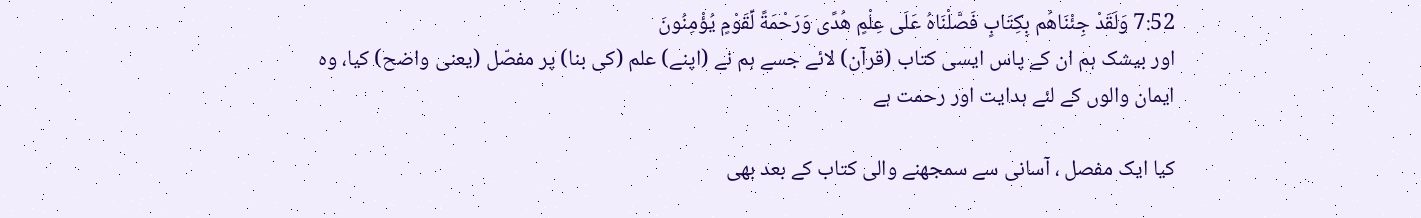7:52 وَلَقَدْ جِئْنَاهُم بِكِتَابٍ فَصَّلْنَاهُ عَلَى عِلْمٍ هُدًى وَرَحْمَةً لِّقَوْمٍ يُؤْمِنُونَ
اور بیشک ہم ان کے پاس ایسی کتاب (قرآن) لائے جسے ہم نے (اپنے) علم (کی بنا) پر مفصّل (یعنی واضح) کیا، وہ ایمان والوں کے لئے ہدایت اور رحمت ہے

کیا ایک مفصل ، آسانی سے سمجھنے والی کتاب کے بعد بھی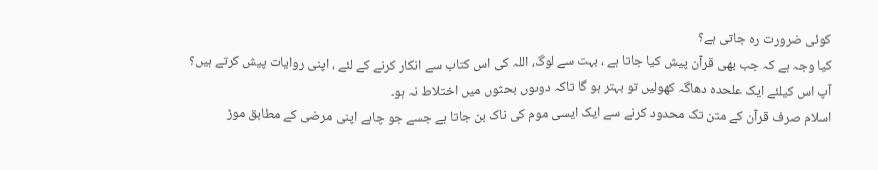کوئی ضرورت رہ جاتی ہے؟
کیا وجہ ہے کہ جب بھی قرآن پیش کیا جاتا ہے ، بہت سے لوگ، اللہ کی اس کتاب سے انکار کرنے کے لئے ، اپنی روایات پیش کرتے ہیں؟
آپ اس کیلئے ایک علحدہ دھاگہ کھولیں تو بہتر ہو گا تاکہ دوںوں بحثوں میں اختلاط نہ ہو۔
اسلام صرف قرآن کے متن تک محدود کرنے سے ایک ایسی موم کی ناک بن جاتا ہے جسے جو چاہے اپنی مرضی کے مطابق موڑ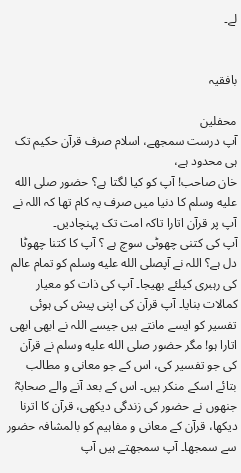لے۔


بافقیہ

محفلین
آپ درست سمجھے، اسلام صرف قرآن حکیم تک ہی محدود ہے،
خان صاحب! آپ کو کیا لگتا ہے؟ حضور صلى الله عليه وسلم کا دنیا میں صرف یہ کام تھا کہ اللہ نے آپ پر قرآن اتارا تاکہ امت تک پہنچادیں۔
آپ کی کتنی چھوٹی سوچ ہے ؟ آپ کا کتنا چھوٹا دل ہے؟ اللہ نے آپصلى الله عليه وسلم کو تمام عالم کی رہبری کیلئے بھیجا۔ آپ کی ذات کو معیار کمالات بنایا۔ آپ قرآن کی اپنی پیش کی ہوئی تفسیر کو ایسے مانتے ہیں جیسے اللہ نے ابھی ابھی اتارا ہو! مگر حضور صلى الله عليه وسلم نے قرآن کی جو تفسیر کی، اس کے جو معانی و مطالب بتائے اسکے منکر ہیں۔ اس کے بعد آنے والے صحابہؓ جنھوں نے حضور کی زندگی دیکھی، قرآن کا اترنا دیکھا، قرآن کے معانی و مفاہیم کو بالمشافہ حضور سے سمجھا۔ آپ سمجھتے ہیں آپ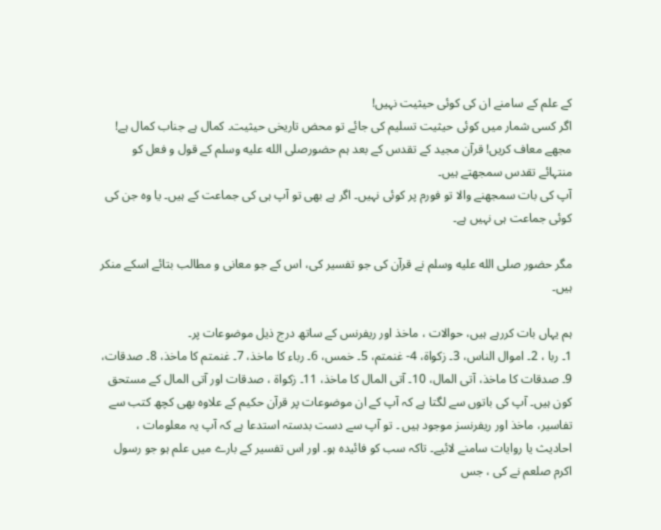کے علم کے سامنے ان کی کوئی حیثیت نہیں!
اگر کسی شمار میں کوئی حیثیت تسلیم کی جائے تو محض تاریخی حیثیت۔ کمال ہے جناب کمال ہے!
مجھے معاف کریں! قرآن مجید کے تقدس کے بعد ہم حضورصلى الله عليه وسلم کے قول و فعل کو منتہائے تقدس سمجھتے ہیں۔
آپ کی بات سمجھنے والا تو فورم پر کوئی نہیں۔ اگر ہے بھی تو آپ ہی کی جماعت کے ہیں۔ یا وہ جن کی کوئی جماعت ہی نہیں ہے۔

مگر حضور صلى الله عليه وسلم نے قرآن کی جو تفسیر کی، اس کے جو معانی و مطالب بتائے اسکے منکر ہیں۔

ہم یہاں بات کررہے ہیں، حوالات ، ماخذ اور ریفرنس کے ساتھ درج ذیل موضوعات پر۔
1۔ ربا ، 2۔ اموال الناس، 3۔ زکواۃ، 4- غنمتم، 5۔ خمس، 6۔ رباء کا ماخذ، 7۔ غنمتم کا ماخذ، 8۔ صدقات، 9۔ صدقات کا ماخذ، آتی المال، 10۔ آتی المال کا ماخذ، 11۔ زکواۃ ، صدقات اور آتی المال کے مستحق کون ہیں۔ آپ کی باتوں سے لگتا ہے کہ آپ کے ان موضوعات پر قرآن حکیم کے علاوہ بھی کچھ کتب سے تفاسیر، ماخذ اور ریفرنسز موجود ہیں ۔ تو آپ سے دست بدستہ استدعا ہے کہ آپ یہ معلومات ، احادیث یا روایات سامنے لائیے۔ تاکہ سب کو فائیدہ ہو۔ اور اس تفسیر کے بارے میں علم ہو جو رسول اکرم صلعم نے کی ، جس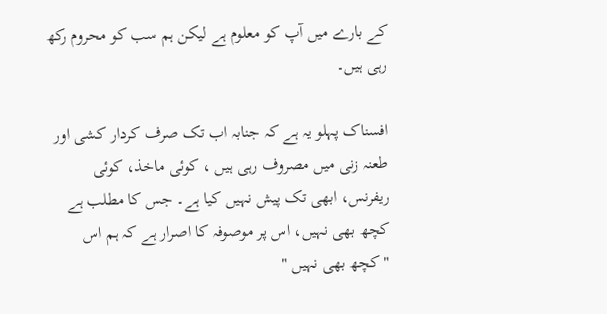کے بارے میں آپ کو معلوم ہے لیکن ہم سب کو محروم رکھ رہی ہیں۔

افسناک پہلو یہ ہے کہ جنابہ اب تک صرف کردار کشی اور طعنہ زنی میں مصروف رہی ہیں ، کوئی ماخذ، کوئی ریفرنس، ابھی تک پیش نہیں کیا ہے۔ جس کا مطلب ہے کچھ بھی نہیں، اس پر موصوفہ کا اصرار ہے کہ ہم اس "کچھ بھی نہیں "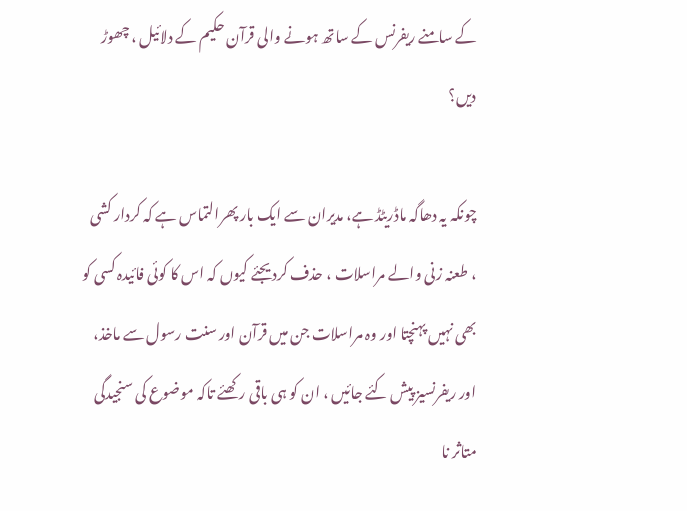کے سامنے ریفرنس کے ساتھ ہونے والی قرآن حکیم کے دلائیل ، چھوڑ دیں؟

چونکہ یہ دھاگہ ماڈریٹڈ ہے، مدیران سے ایک بار پھرالتماس ہے کہ کردار کشی ، طعنہ زنی والے مراسلات ، حذف کردیجئے کیوں کہ اس کا کوئی فائیدہ کسی کو بھی نہیں پہنچتا اور وہ مراسلات جن میں قرآن اور سنت رسول سے ماخذ، اور ریفرنسیز پیش کئے جائیں ، ان کو ہی باقی رکھئے تاکہ موضوع کی سنجیدگی متاثر نا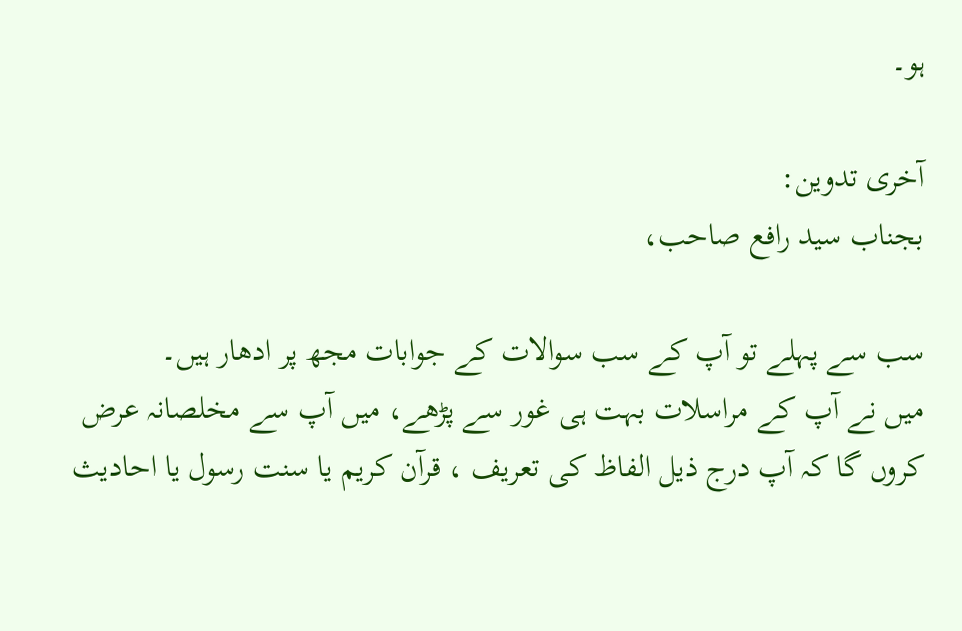ہو۔

آخری تدوین:
بجناب سید رافع صاحب،

سب سے پہلے تو آپ کے سب سوالات کے جوابات مجھ پر ادھار ہیں۔
میں نے آپ کے مراسلات بہت ہی غور سے پڑھے، میں آپ سے مخلصانہ عرض کروں گا کہ آپ درج ذیل الفاظ کی تعریف ، قرآن کریم یا سنت رسول یا احادیث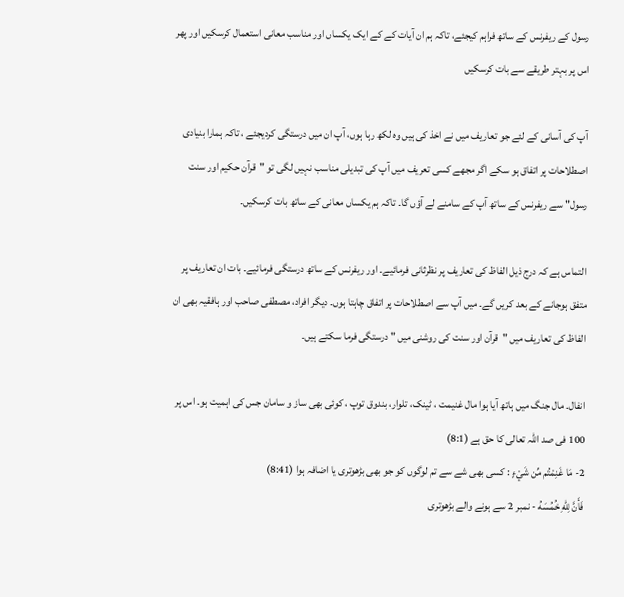رسول کے ریفرنس کے ساتھ فراہم کیجئے، تاکہ ہم ان آیات کے کے ایک یکساں اور مناسب معانی استعمال کرسکیں اور پھر اس پر بہتر طریقے سے بات کرسکیں

آپ کی آسانی کے لئے جو تعاریف میں نے اخذ کی ہیں وہ لکھ رہا ہوں، آپ ان میں درستگی کردیجئے ، تاکہ ہمارا بنیادی اصطلاحات پر اتفاق ہو سکے اگر مجھے کسی تعریف میں آپ کی تبدیلی مناسب نہیں لگی تو "قرآن حکیم اور سنت رسول" سے ریفرنس کے ساتھ آپ کے سامنے لے آؤں گا۔ تاکہ ہم یکساں معانی کے ساتھ بات کرسکیں۔

التماس ہے کہ درج ذیل الفاظ کی تعاریف پر نظرثانی فرمائیے۔ اور ریفرنس کے ساتھ درستگی فرمائیے۔ بات ان تعاریف پر متفق ہوجانے کے بعد کریں گے۔ میں آپ سے اصطلاحات پر اتفاق چاہتا ہوں۔ دیگر افراد، مصطفی صاحب اور ہافقیہ بھی ان الفاظ کی تعاریف میں "قرآن اور سنت کی روشنی میں " درستگی فرما سکتے ہیں۔

انفال۔ مال جنگ میں ہاتھ آیا ہوا مال غنیمت ، ٹینک، تلوار، بندوق توپ ، کوئی بھی ساز و سامان جس کی اہمیت ہو۔ اس پر 100 فی صد اللہ تعالی کا حق ہے (8:1)
2- مَا غَنِمْتُم مِّن شَيْءٍ : کسی بھی شے سے تم لوگوں کو جو بھی بڑھوتری یا اضافہ ہوا (8:41)
فَأَنَّ لِلّهِ خُمُسَهُ - نمبر 2 سے ہونے والے بڑھوتری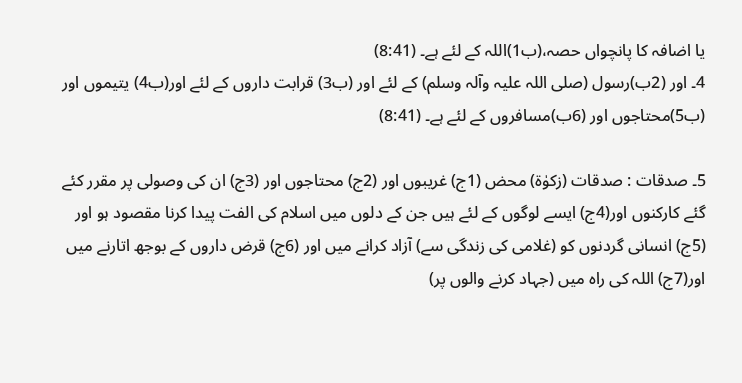یا اضافہ کا پانچواں حصہ،(ب1)اللہ کے لئے ہے۔ (8:41)
4۔ اور (2ب)رسول (صلی اللہ علیہ وآلہ وسلم) کے لئے اور (ب3) قرابت داروں کے لئے اور(ب4) یتیموں اور (ب5)محتاجوں اور (6ب)مسافروں کے لئے ہے۔ (8:41)

5۔ صدقات : صدقات (زکوٰۃ) محض (1ج) غریبوں اور (2ج) محتاجوں اور (3ج) ان کی وصولی پر مقرر کئے گئے کارکنوں اور(4ج) ایسے لوگوں کے لئے ہیں جن کے دلوں میں اسلام کی الفت پیدا کرنا مقصود ہو اور (5ج) انسانی گردنوں کو (غلامی کی زندگی سے) آزاد کرانے میں اور (6ج) قرض داروں کے بوجھ اتارنے میں اور(7ج) اللہ کی راہ میں (جہاد کرنے والوں پر)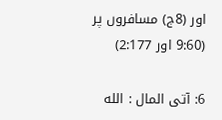اور (8ج) مسافروں پر (9:60 اور 2:177)

6: آتی المال : الله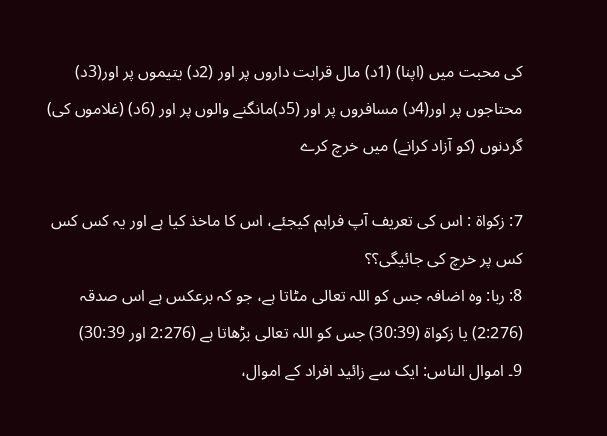کی محبت میں (اپنا) (1د) مال قرابت داروں پر اور (2د) یتیموں پر اور(3د) محتاجوں پر اور(4د) مسافروں پر اور (5د)مانگنے والوں پر اور (6د) (غلاموں کی) گردنوں (کو آزاد کرانے) میں خرچ کرے

7: زکواۃ : اس کی تعریف آپ فراہم کیجئے، اس کا ماخذ کیا ہے اور یہ کس کس کس پر خرچ کی جائیگی؟؟
8: ربا: وہ اضافہ جس کو اللہ تعالی مٹاتا ہے، جو کہ برعکس ہے اس صدقہ (2:276) یا زکواۃ (30:39) جس کو اللہ تعالی بڑھاتا ہے (2:276 اور 30:39)
9۔ اموال الناس: ایک سے زائید افراد کے اموال،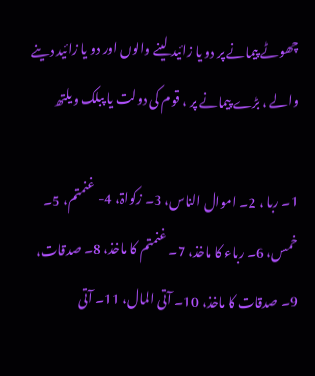چھوٹے پیمانے پر دو یا زائید لینے والوں اور دو یا زائید دینے والے ، بڑے پیمانے پر ، قوم کی دولت یا پبلک ویلتھ

1۔ ربا ، 2۔ اموال الناس، 3۔ زکواۃ، 4- غنمتم، 5۔ خمس، 6۔ رباء کا ماخذ، 7۔ غنمتم کا ماخذ، 8۔ صدقات، 9۔ صدقات کا ماخذ، 10۔ آتی المال، 11۔ آتی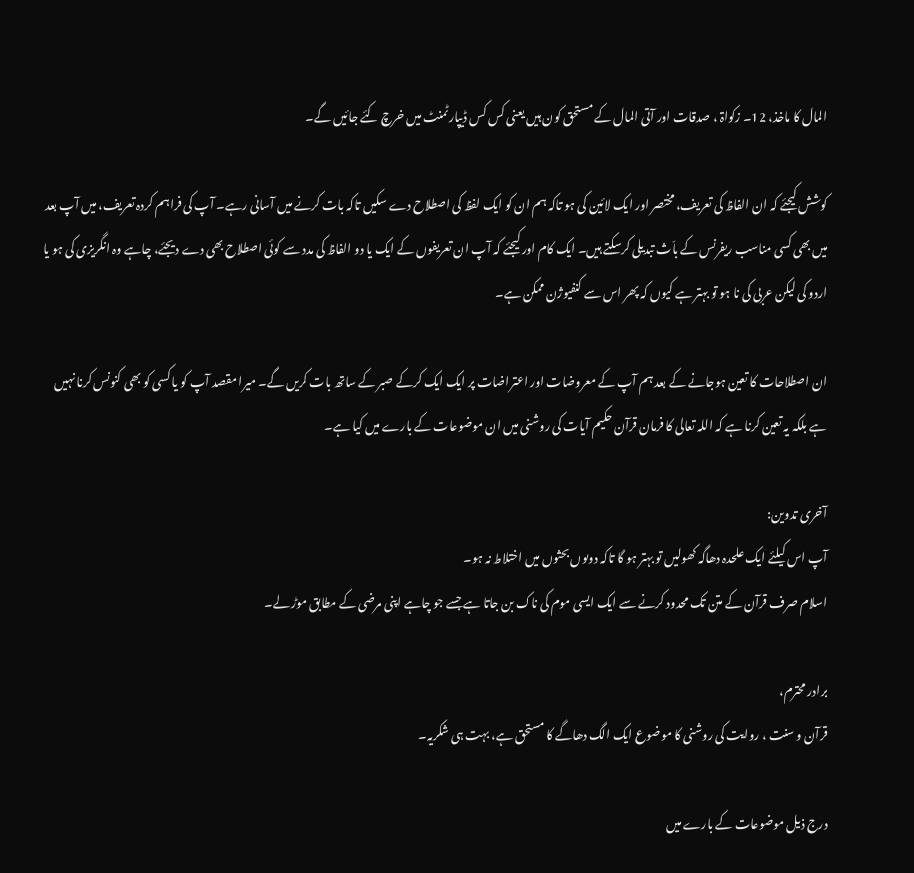المال کا ماخذ، 12۔ زکواۃ ، صدقات اور آتی المال کے مستحق کون ہیں یعنی کس کس ڈیپارٹمنٹ میں خرچ کئے جائیں گے۔

کوشش کیجئے کہ ان الفاظ کی تعریف، مختصر اور ایک لائین کی ہو تاکہ ہم ان کو ایک لفظ کی اصطلاح دے سکیں تاکہ بات کرنے میں آسانی رہے۔ آپ کی فراہم کردہ تعریف، میں آپ بعد میں بھی کسی مناسب ریفرنس کے باّث تبدیلی کرسکتے ہیں۔ ایک کام اور کیجئے کہ آپ ان تعریفوں کے ایک یا دو الفاظ کی مدد سے کوئی اصطلاح بھی دے دیجئے، چاہے وہ انگریزی کی ہو یا اردو کی لیکن عربی کی نا ہو تو بہتر ہے کیوں کہ پھر اس سے کنفیوژن ممکن ہے۔

ان اصطلاحات کا تعین ہوجانے کے بعد ہم آپ کے معروضات اور اعتراضات پر ایک ایک کرکے صبر کے ساتھ بات کریں گے۔ میرا مقصد آپ کو یا کسی کو بھی کنونس کرنا نہیں ہے بلکہ یہ تعین کرنا ہے کہ اللہ تعالی کا فرمان قرآن حکیم آیات کی روشنی میں ان موضوعات کے بارے میں کیا ہے۔

آخری تدوین:
آپ اس کیلئے ایک علحدہ دھاگہ کھولیں تو بہتر ہو گا تاکہ دوںوں بحثوں میں اختلاط نہ ہو۔
اسلام صرف قرآن کے متن تک محدود کرنے سے ایک ایسی موم کی ناک بن جاتا ہے جسے جو چاہے اپنی مرضی کے مطابق موڑ لے۔

برادر محترم،
قرآن و سنت ، روایت کی روشنی کا موضوع ایک الگ دھاگے کا مستحق ہے، بہت ہی شکریہ۔

درج ذیل موضوعات کے بارے میں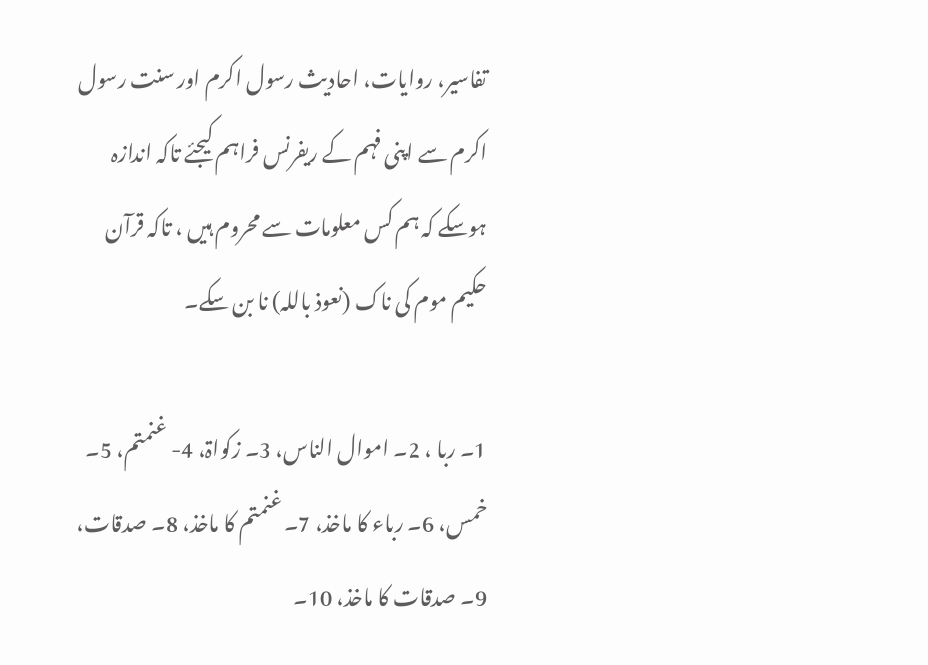تفاسیر، روایات، احادیث رسول اکرم اور سنت رسول اکرم سے اپنی فہم کے ریفرنس فراہم کیجئے تاکہ اندازہ ہوسکے کہ ہم کس معلومات سے محروم ہیں ، تاکہ قرآن حکیم موم کی ناک (نعوذ باللہ) نا بن سکے۔

1۔ ربا ، 2۔ اموال الناس، 3۔ زکواۃ، 4- غنمتم، 5۔ خمس، 6۔ رباء کا ماخذ، 7۔ غنمتم کا ماخذ، 8۔ صدقات، 9۔ صدقات کا ماخذ، 10۔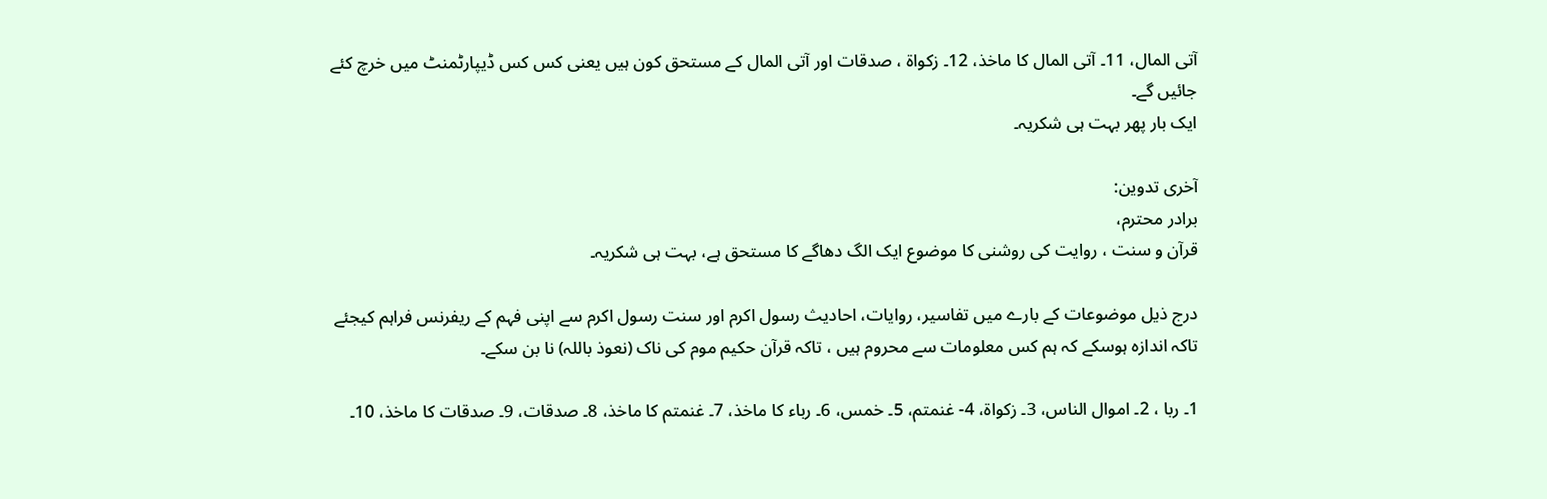آتی المال، 11۔ آتی المال کا ماخذ، 12۔ زکواۃ ، صدقات اور آتی المال کے مستحق کون ہیں یعنی کس کس ڈیپارٹمنٹ میں خرچ کئے جائیں گے۔
ایک بار پھر بہت ہی شکریہ۔

آخری تدوین:
برادر محترم،
قرآن و سنت ، روایت کی روشنی کا موضوع ایک الگ دھاگے کا مستحق ہے، بہت ہی شکریہ۔

درج ذیل موضوعات کے بارے میں تفاسیر، روایات، احادیث رسول اکرم اور سنت رسول اکرم سے اپنی فہم کے ریفرنس فراہم کیجئے تاکہ اندازہ ہوسکے کہ ہم کس معلومات سے محروم ہیں ، تاکہ قرآن حکیم موم کی ناک (نعوذ باللہ) نا بن سکے۔

1۔ ربا ، 2۔ اموال الناس، 3۔ زکواۃ، 4- غنمتم، 5۔ خمس، 6۔ رباء کا ماخذ، 7۔ غنمتم کا ماخذ، 8۔ صدقات، 9۔ صدقات کا ماخذ، 10۔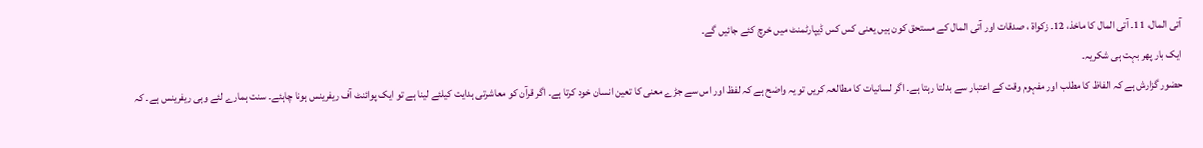آتی المال، 11۔ آتی المال کا ماخذ، 12۔ زکواۃ ، صدقات اور آتی المال کے مستحق کون ہیں یعنی کس کس ڈیپارٹمنٹ میں خرچ کئے جائیں گے۔
ایک بار پھر بہت ہی شکریہ۔
حضور گزارش ہے کہ الفاظ کا مطلب اور مفہوم وقت کے اعتبار سے بدلتا رہتا ہے۔ اگر لسانیات کا مطالعہ کریں تو یہ واضح ہے کہ لفظ اور اس سے جڑے معنی کا تعین انسان خود کرتا ہے۔ اگر قرآن کو معاشرتی ہدایت کیلئے لینا ہے تو ایک پوائنٹ آف ریفرینس ہونا چاہئے۔ سنت ہمارے لئے وہی ریفرینس ہے۔ کہ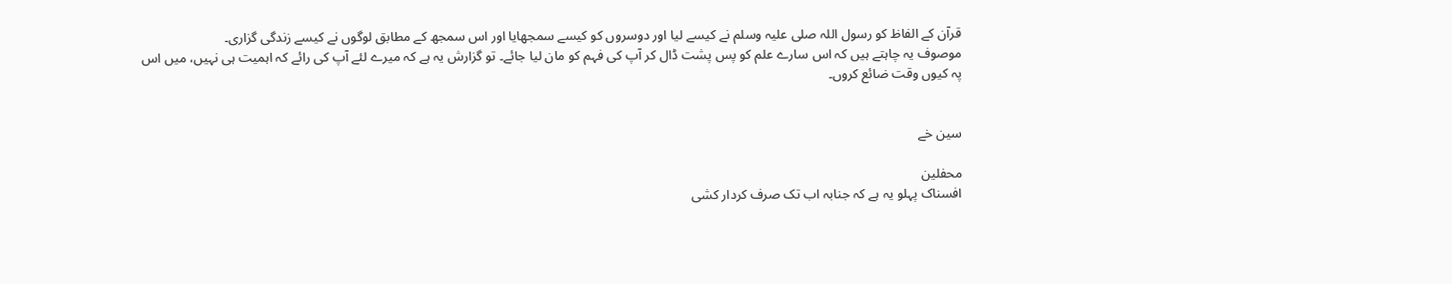قرآن کے الفاظ کو رسول اللہ صلی علیہ وسلم نے کیسے لیا اور دوسروں کو کیسے سمجھایا اور اس سمجھ کے مطابق لوگوں نے کیسے زندگی گزاری۔
موصوف یہ چاہتے ہیں کہ اس سارے علم کو پس پشت ڈال کر آپ کی فہم کو مان لیا جائے۔ تو گزارش یہ ہے کہ میرے لئے آپ کی رائے کہ اہمیت ہی نہیں، میں اس پہ کیوں وقت ضائع کروں۔


سین خے

محفلین
افسناک پہلو یہ ہے کہ جنابہ اب تک صرف کردار کشی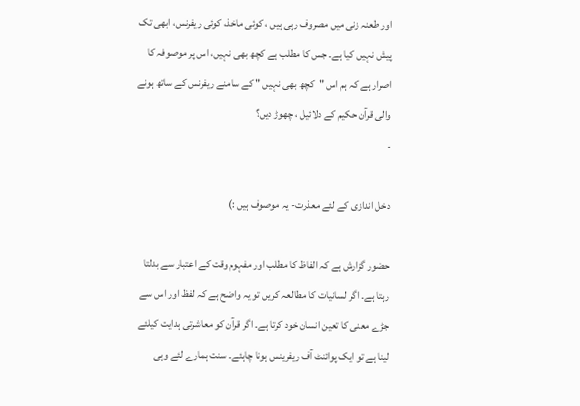اور طعنہ زنی میں مصروف رہی ہیں ، کوئی ماخذ، کوئی ریفرنس، ابھی تک پیش نہیں کیا ہے۔ جس کا مطلب ہے کچھ بھی نہیں، اس پر موصوفہ کا اصرار ہے کہ ہم اس "کچھ بھی نہیں " کے سامنے ریفرنس کے ساتھ ہونے والی قرآن حکیم کے دلائیل ، چھوڑ دیں؟
۔

دخل اندازی کے لئے معذرت- یہ موصوف ہیں :)

حضور گزارش ہے کہ الفاظ کا مطلب اور مفہوم وقت کے اعتبار سے بدلتا رہتا ہے۔ اگر لسانیات کا مطالعہ کریں تو یہ واضح ہے کہ لفظ اور اس سے جڑے معنی کا تعین انسان خود کرتا ہے۔ اگر قرآن کو معاشرتی ہدایت کیلئے لینا ہے تو ایک پوائنٹ آف ریفرینس ہونا چاہئے۔ سنت ہمارے لئے وہی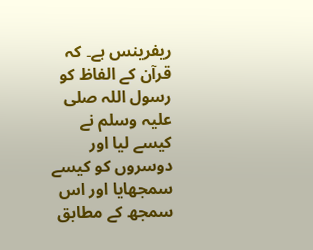ریفرینس ہے۔ کہ قرآن کے الفاظ کو رسول اللہ صلی علیہ وسلم نے کیسے لیا اور دوسروں کو کیسے سمجھایا اور اس سمجھ کے مطابق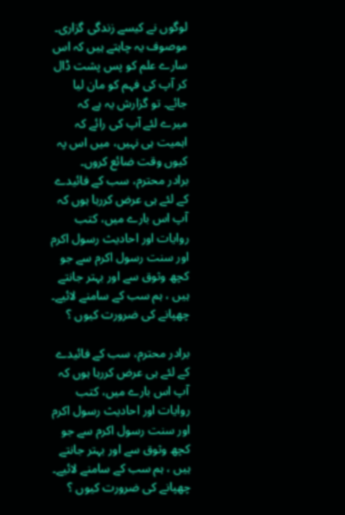لوگوں نے کیسے زندگی گزاری۔
موصوف یہ چاہتے ہیں کہ اس سارے علم کو پس پشت ڈال کر آپ کی فہم کو مان لیا جائے۔ تو گزارش یہ ہے کہ میرے لئے آپ کی رائے کہ اہمیت ہی نہیں، میں اس پہ کیوں وقت ضائع کروں۔
برادر محترم، سب کے فائیدے کے لئے ہی عرض کررہا ہوں کہ آپ اس بارے میں، کتب روایات اور احادیث رسول اکرم اور سنت رسول اکرم سے جو کچھ وثوق سے اور بہتر جانتے ہیں ، ہم سب کے سامنے لائیے۔ چھپانے کی ضرورت کیوں ؟

برادر محترم، سب کے فائیدے کے لئے ہی عرض کررہا ہوں کہ آپ اس بارے میں، کتب روایات اور احادیث رسول اکرم اور سنت رسول اکرم سے جو کچھ وثوق سے اور بہتر جانتے ہیں ، ہم سب کے سامنے لائیے۔ چھپانے کی ضرورت کیوں ؟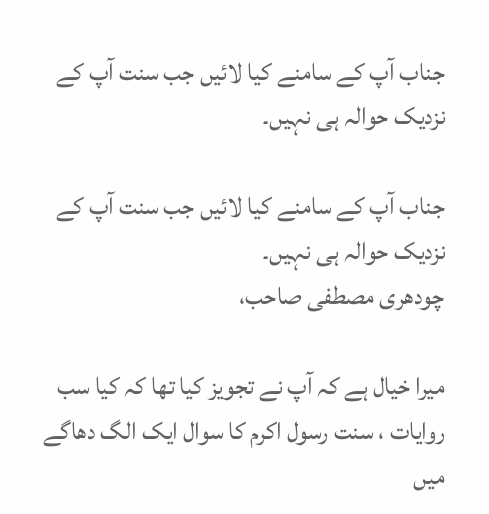جناب آپ کے سامنے کیا لائیں جب سنت آپ کے نزدیک حوالہ ہی نہیں۔

جناب آپ کے سامنے کیا لائیں جب سنت آپ کے نزدیک حوالہ ہی نہیں۔
چودھری مصطفی صاحب،

میرا خیال ہے کہ آپ نے تجویز کیا تھا کہ کیا سب روایات ، سنت رسول اکرم کا سوال ایک الگ دھاگے میں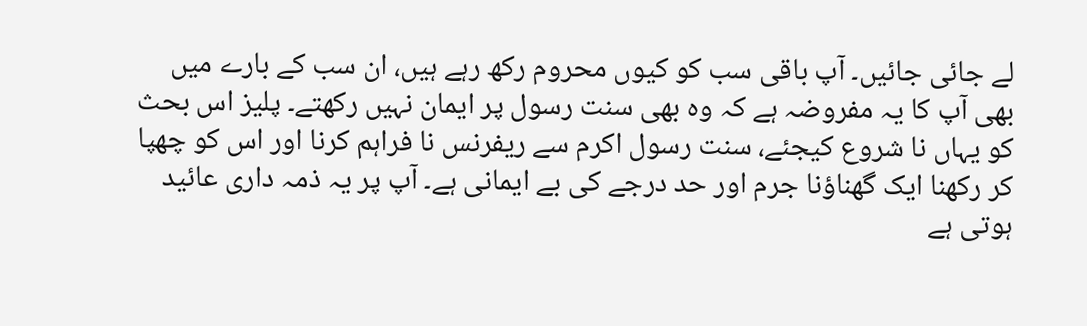لے جائی جائیں۔ آپ باقی سب کو کیوں محروم رکھ رہے ہیں، ان سب کے بارے میں بھی آپ کا یہ مفروضہ ہے کہ وہ بھی سنت رسول پر ایمان نہیں رکھتے۔ پلیز اس بحث کو یہاں نا شروع کیجئے، سنت رسول اکرم سے ریفرنس نا فراہم کرنا اور اس کو چھپا کر رکھنا ایک گھناؤنا جرم اور حد درجے کی بے ایمانی ہے۔ آپ پر یہ ذمہ داری عائید ہوتی ہے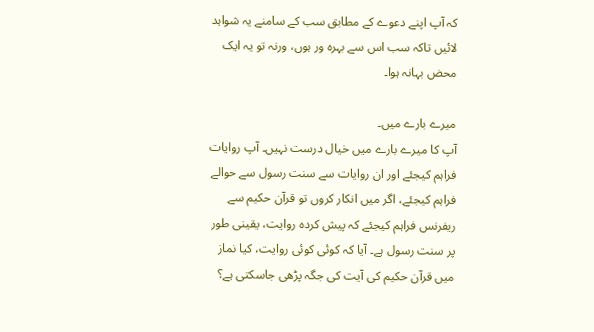کہ آپ اپنے دعوے کے مطابق سب کے سامنے یہ شواہد لائیں تاکہ سب اس سے بہرہ ور ہوں، ورنہ تو یہ ایک محض بہانہ ہوا۔

میرے بارے میں۔
آپ کا میرے بارے میں خیال درست نہیں۔ آپ روایات فراہم کیجئے اور ان روایات سے سنت رسول سے حوالے فراہم کیجئے، اگر میں انکار کروں تو قرآن حکیم سے ریفرنس فراہم کیجئے کہ پیش کردہ روایت، یقینی طور پر سنت رسول ہے۔ آیا کہ کوئی کوئی روایت، کیا نماز میں قرآن حکیم کی آیت کی جگہ پڑھی جاسکتی ہے؟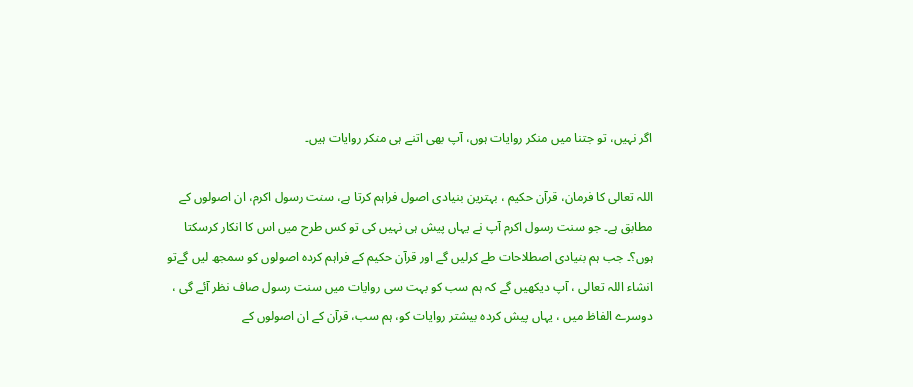اگر نہیں، تو جتنا میں منکر روایات ہوں، آپ بھی اتنے ہی منکر روایات ہیں۔

اللہ تعالی کا فرمان، قرآن حکیم ، بہترین بنیادی اصول فراہم کرتا ہے، سنت رسول اکرم، ان اصولوں کے مطابق ہے۔ جو سنت رسول اکرم آپ نے یہاں پیش ہی نہیں کی تو کس طرح میں اس کا انکار کرسکتا ہوں؟۔ جب ہم بنیادی اصطلاحات طے کرلیں گے اور قرآن حکیم کے فراہم کردہ اصولوں کو سمجھ لیں گےتو انشاء اللہ تعالی ، آپ دیکھیں گے کہ ہم سب کو بہت سی روایات میں سنت رسول صاف نظر آئے گی ، دوسرے الفاظ میں ، یہاں پیش کردہ بیشتر روایات کو، ہم سب، قرآن کے ان اصولوں کے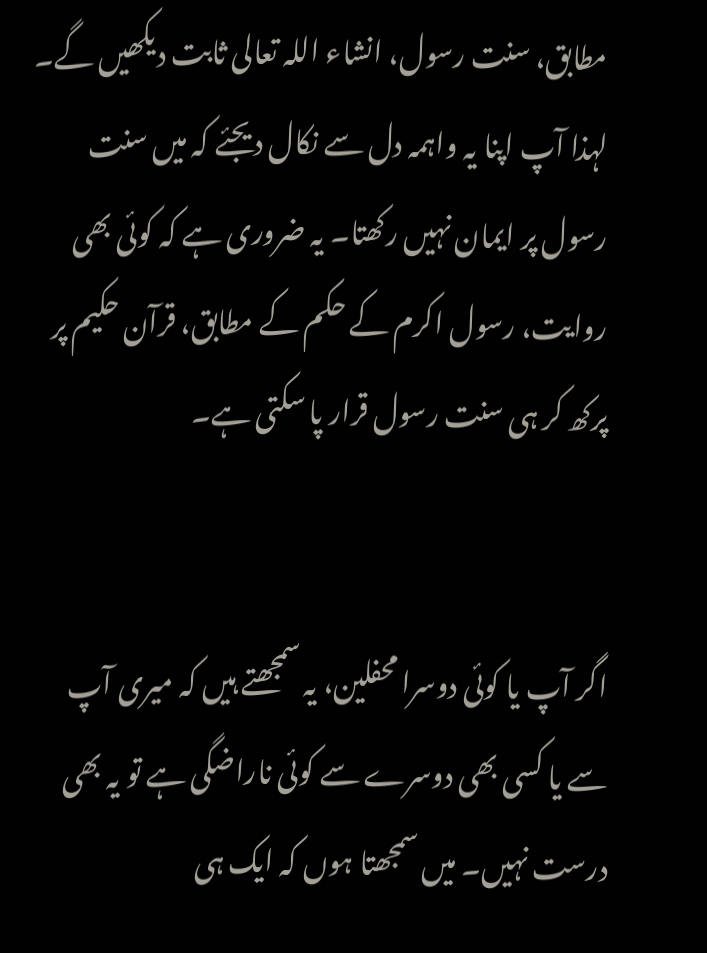مطابق، سنت رسول، انشاء اللہ تعالی ثابت دیکھیں گے۔ لہذا آپ اپنا یہ واہمہ دل سے نکال دیجئے کہ میں سنت رسول پر ایمان نہیں رکھتا۔ یہ ضروری ہے کہ کوئی بھی روایت، رسول اکرم کے حکم کے مطابق، قرآن حکیم پر پرکھ کر ہی سنت رسول قرار پا سکتی ہے۔


اگر آپ یا کوئی دوسرا محفلین، یہ سمجھتے ہیں کہ میری آپ سے یا کسی بھی دوسرے سے کوئی ناراضگی ہے تو یہ بھی درست نہیں۔ میں سمجھتا ہوں کہ ایک ہی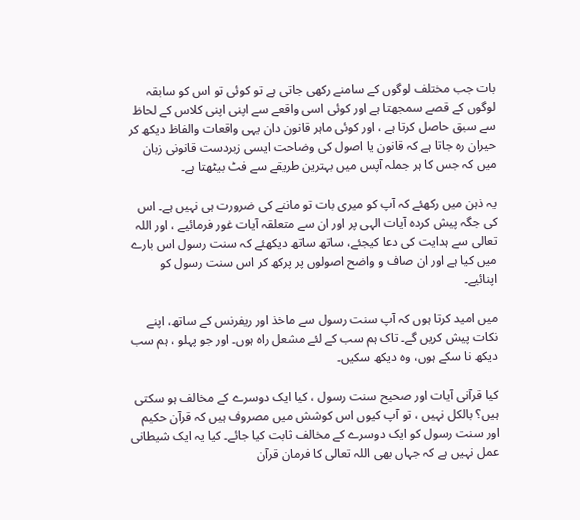بات جب مختلف لوگوں کے سامنے رکھی جاتی ہے تو کوئی تو اس کو سابقہ لوگوں کے قصے سمجھتا ہے اور کوئی اسی واقعے سے اپنی اپنی کلاس کے لحاظ سے سبق حاصل کرتا ہے ، اور کوئی ماہر قانون دان یہی واقعات والفاظ دیکھ کر حیران رہ جاتا ہے کہ قانون یا اصول کی وضاحت ایسی زبردست قانونی زبان میں کہ جس کا ہر جملہ آپس میں بہترین طریقے سے فٹ بیٹھتا ہے۔

یہ ذہن میں رکھئے کہ آپ کو میری بات تو ماننے کی ضرورت ہی نہیں ہے۔ اس کی جگہ پیش کردہ آیات الہی پر اور ان سے متعلقہ آیات غور فرمائیے ، اور اللہ تعالی سے ہدایت کی دعا کیجئے، ساتھ ساتھ دیکھئے کہ سنت رسول اس بارے میں کیا ہے اور ان صاف و واضح اصولوں پر پرکھ کر اس سنت رسول کو اپنائیے۔

میں امید کرتا ہوں کہ آپ سنت رسول سے ماخذ اور ریفرنس کے ساتھ، اپنے نکات پیش کریں گے۔ تاک ہم سب کے لئے مشعل راہ ہوں۔ اور جو پہلو ، ہم سب دیکھ نا سکے ہوں، وہ دیکھ سکیں۔

کیا قرآنی آیات اور صحیح سنت رسول ، کیا ایک دوسرے کے مخالف ہو سکتی ہیں؟ بالکل نہیں ، تو آپ کیوں اس کوشش میں مصروف ہیں کہ قرآن حکیم اور سنت رسول کو ایک دوسرے کے مخالف ثابت کیا جائے۔ کیا یہ ایک شیطانی عمل نہیں ہے کہ جہاں بھی اللہ تعالی کا فرمان قرآن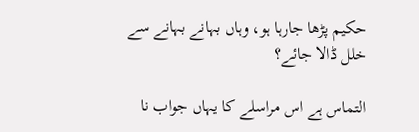حکیم پڑھا جارہا ہو، وہاں بہانے بہانے سے خلل ڈالا جائے؟

التماس ہے اس مراسلے کا یہاں جواب نا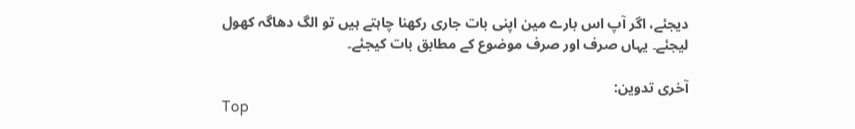دیجئے، اگر آپ اس بارے مین اپنی بات جاری رکھنا چاہتے ہیں تو الگ دھاگہ کھول لیجئے۔ یہاں صرف اور صرف موضوع کے مطابق بات کیجئے۔

آخری تدوین:
Top